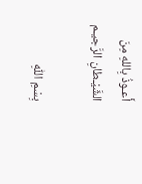أَعـوذُ بِاللهِ مِنَ الشَّيْـطانِ الرَّجيـم

بِسْمِ اللّٰهِ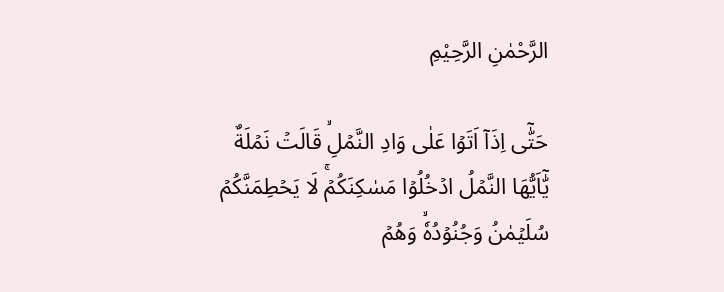الرَّحْمٰنِ الرَّحِيْمِ

حَتّٰٓى اِذَاۤ اَتَوۡا عَلٰى وَادِ النَّمۡلِۙ قَالَتۡ نَمۡلَةٌ يّٰۤاَيُّهَا النَّمۡلُ ادۡخُلُوۡا مَسٰكِنَكُمۡ‌ۚ لَا يَحۡطِمَنَّكُمۡ سُلَيۡمٰنُ وَجُنُوۡدُهٗۙ وَهُمۡ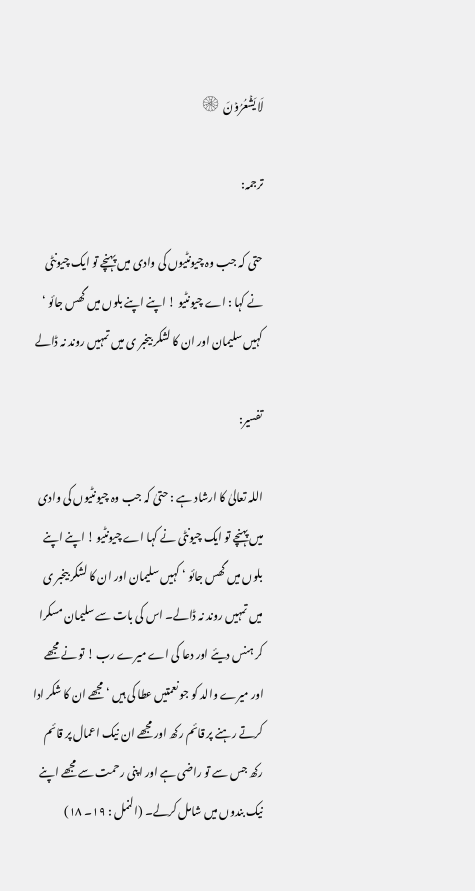لَا يَشۡعُرُوۡنَ ۞

ترجمہ:

حتی کہ جب وہ چیونٹیوں کی وادی میں پہنچے تو ایک چیونٹی نے کہا : اے چیونٹیو ! اپنے اپنے بلوں میں گھس جائو ‘ کہیں سلیمان اور ان کا لشکر بیخبر ی میں تمہیں روند نہ ڈالے

تفسیر:

اللہ تعالیٰ کا ارشاد ہے : حتیٰ کہ جب وہ چیونٹیوں کی وادی میں پہنچے تو ایک چیونٹی نے کہا اے چیونٹیو ! اپنے اپنے بلوں میں گھس جائو ‘ کہیں سلیمان اور ان کا لشکر بیخبر ی میں تمہیں روند نہ ڈالے۔ اس کی بات سے سلیمان مسکرا کر ہنس دیئے اور دعا کی اے میرے رب ! تو نے مجھے اور میرے والد کو جو نعمتیں عطا کی ہیں ‘ مجھے ان کا شکر ادا کرتے رہنے پر قائم رکھ اور مجھے ان نیک اعمال پر قائم رکھ جس سے تو راضی ہے اور اپنی رحمت سے مجھے اپنے نیک بندوں میں شامل کرلے۔ (النمل : ۱۹۔ ۱۸)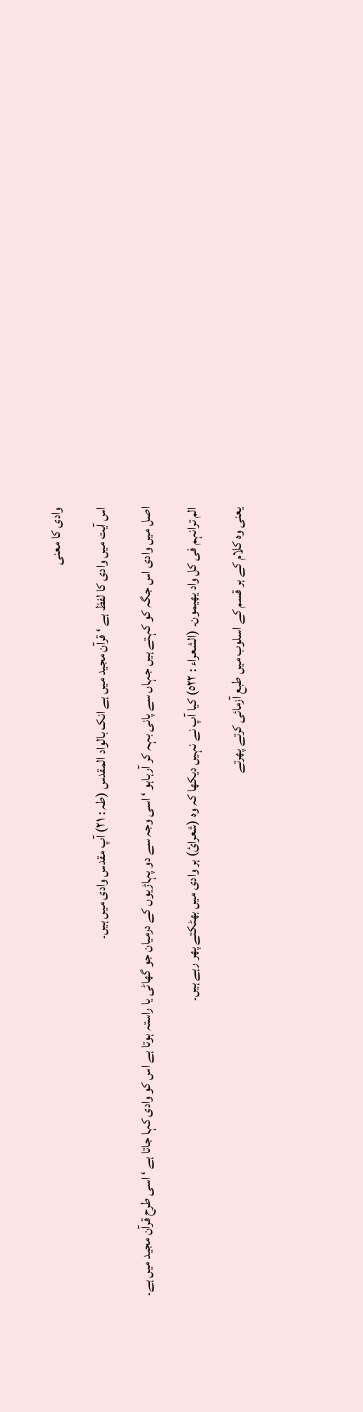وادی کا معنی

اس آیت میں وادی کا لفظ ہے ‘ قرآن مجید میں ہے انک بالواد المقدس (طہ : ٢١) آپ مقدس وادی میں ہیں۔

اصل میں وادی اس جگہ کو کہتے ہیں جہاں سے پانی بہہ کر آرہاہو ‘ اسی وجہ سے دو پہاڑیوں کے درمیان جو گھاٹی یا راستہ ہوتا ہے اس کو وادی کہا جاتا ہے ‘ اسی طرح قرآن مجید میں ہے۔

الم ترانہم فی کل واد یھیمون۔ (الشعراء : ٥٢٢) کیا آپ نے نہیں دیکھا کہ وہ (شعرائ) ہر وادی میں بھٹکتے پھر رہے ہیں۔

یعنی وہ کلام کے ہر قسم کے اسلوب میں طبع آزمائی کرتے پھرتے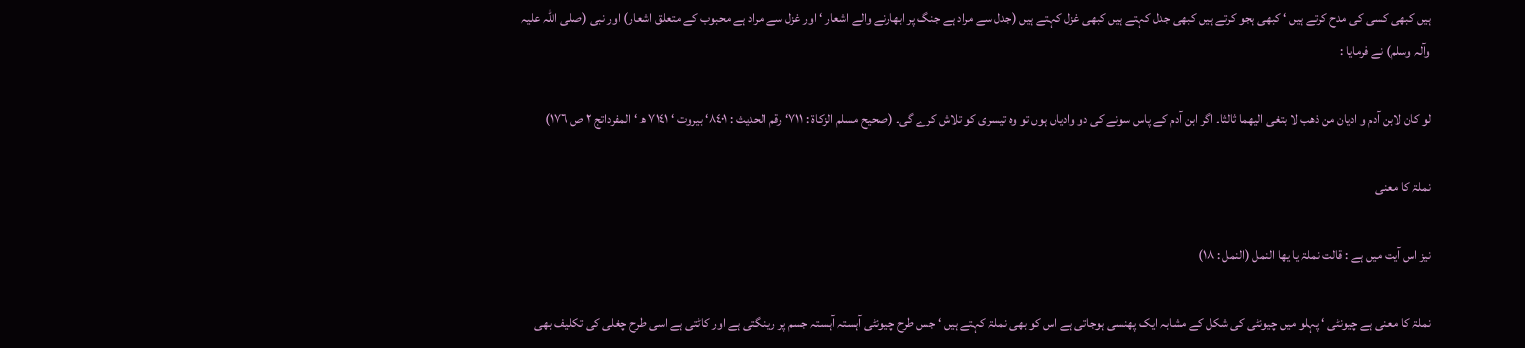ہیں کبھی کسی کی مدح کرتے ہیں ‘ کبھی ہجو کرتے ہیں کبھی جدل کہتے ہیں کبھی غزل کہتے ہیں (جدل سے مراد ہے جنگ پر ابھارنے والے اشعار ‘ اور غزل سے مراد ہے محبوب کے متعلق اشعار) اور نبی (صلی اللہ علیہ وآلہ وسلم) نے فرمایا :

لو کان لابن آدم و ادیان من ذھب لا بتغی الیھما ثالثا۔ اگر ابن آدم کے پاس سونے کی دو وادیاں ہوں تو وہ تیسری کو تلاش کرے گی۔ (صحیح مسلم الزکاۃ : ٧١١‘ رقم الحدیث : ٨٤٠١‘ بیروت ‘ ٧١٤١ ھ ‘ المفرداتج ٢ ص ١٧٦)

نملۃ کا معنی

نیز اس آیت میں ہے : قالت نملۃ یا یھا النمل (النمل : ۱۸)

نملۃ کا معنی ہے چیونٹی ‘ پہلو میں چیونٹی کی شکل کے مشابہ ایک پھنسی ہوجاتی ہے اس کو بھی نملۃ کہتے ہیں ‘ جس طرح چیونٹی آہستہ آہستہ جسم پر رینگتی ہے اور کاٹتی ہے اسی طرح چغلی کی تکلیف بھی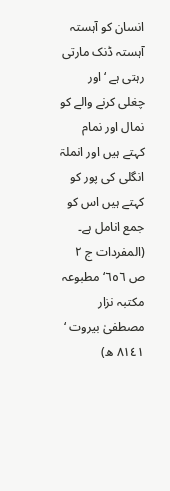انسان کو آہستہ آہستہ ڈنک مارتی رہتی ہے ‘ اور چغلی کرنے والے کو نمال اور نمام کہتے ہیں اور انملۃ انگلی کی پور کو کہتے ہیں اس کو جمع انامل ہے۔ (المفردات ج ٢ ص ٦٥٦‘ مطبوعہ مکتبہ نزار مصطفیٰ بیروت ‘ ٨١٤١ ھ)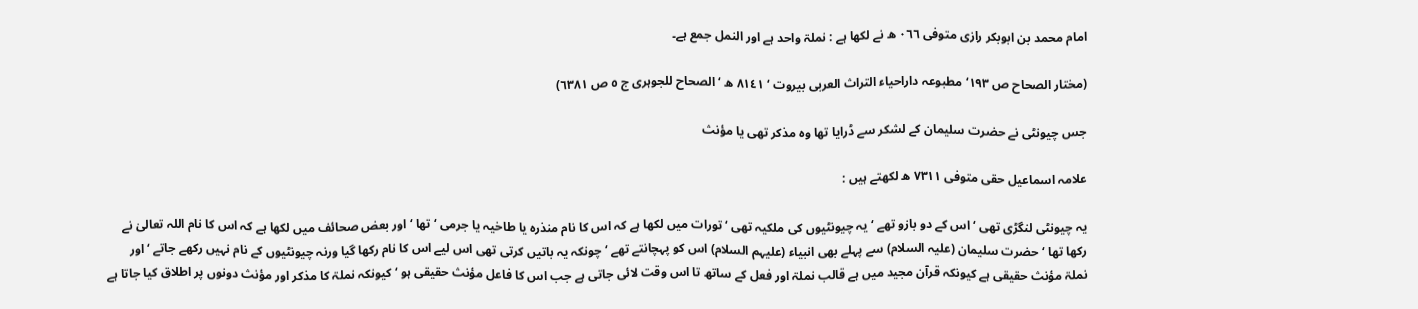امام محمد بن ابوبکر رازی متوفی ٠٦٦ ھ نے لکھا ہے : نملۃ واحد ہے اور النمل جمع ہے۔

(مختار الصحاح ص ١٩٣‘ مطبوعہ داراحیاء التراث العربی بیروت ‘ ٨١٤١ ھ ‘ الصحاح للجوہری ج ٥ ص ٦٣٨١)

جس چیونٹی نے حضرت سلیمان کے لشکر سے ڈرایا تھا وہ مذکر تھی یا مؤنث

علامہ اسماعیل حقی متوفی ٧٣١١ ھ لکھتے ہیں :

یہ چیونٹی لنگڑی تھی ‘ اس کے دو بازو تھے ‘ یہ چیونٹیوں کی ملکیہ تھی ‘ تورات میں لکھا ہے کہ اس کا نام منذرہ یا طاخیہ یا جرمی ‘ تھا ‘ اور بعض صحائف میں لکھا ہے کہ اس کا نام اللہ تعالیٰ نے رکھا تھا ‘ حضرت سلیمان (علیہ السلام) سے پہلے بھی انبیاء (علیہم السلام) اس کو پہچانتے تھے ‘ چونکہ یہ باتیں کرتی تھی اس لیے اس کا نام رکھا گیا ورنہ چیونٹیوں کے نام نہیں رکھے جاتے ‘ اور نملۃ مؤنث حقیقی ہے کیونکہ قرآن مجید میں ہے قالب نملۃ اور فعل کے ساتھ تا اس وقت لائی جاتی ہے جب اس کا فاعل مؤنث حقیقی ہو ‘ کیونکہ نملۃ کا مذکر اور مؤنث دونوں پر اطلاق کیا جاتا ہے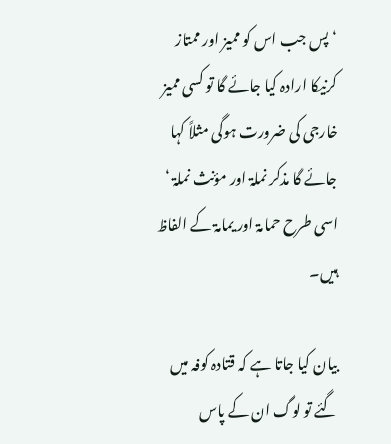‘ پس جب اس کو ممیز اور ممتاز کرنیکا ارادہ کیا جائے گا تو کسی ممیز خارجی کی ضرورت ہوگی مثلاً کہا جائے گا مذکر نملۃ اور مؤنث نملۃ ‘ اسی طرح حمامۃ اور یمامۃ کے الفاظ ہیں۔

بیان کیا جاتا ہے کہ قتادہ کوفہ میں گئے تو لوگ ان کے پاس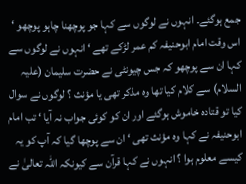جمع ہوگئے۔ انہوں نے لوگوں سے کہا جو پوچھنا چاہو پوچھو ‘ اس وقت امام ابوحنیفہ کم عمر لڑکے تھے ‘ انہوں نے لوگوں سے کہا ان سے پوچھو کہ جس چیونٹی نے حضرت سلیمان (علیہ السلام) سے کلام کیا تھا وہ مذکر تھی یا مؤنث ؟ لوگوں نے سوال کیا تو قتادہ خاموش ہوگئے اور ان کو کوئی جواب نہ آیا ‘ تب امام ابوحنیفہ نے کہا وہ مؤنث تھی ‘ ان سے پوچھا گیا کہ آپ کو یہ کیسے معلوم ہوا ؟ انہوں نے کہا قرآن سے کیونکہ اللہ تعالیٰ نے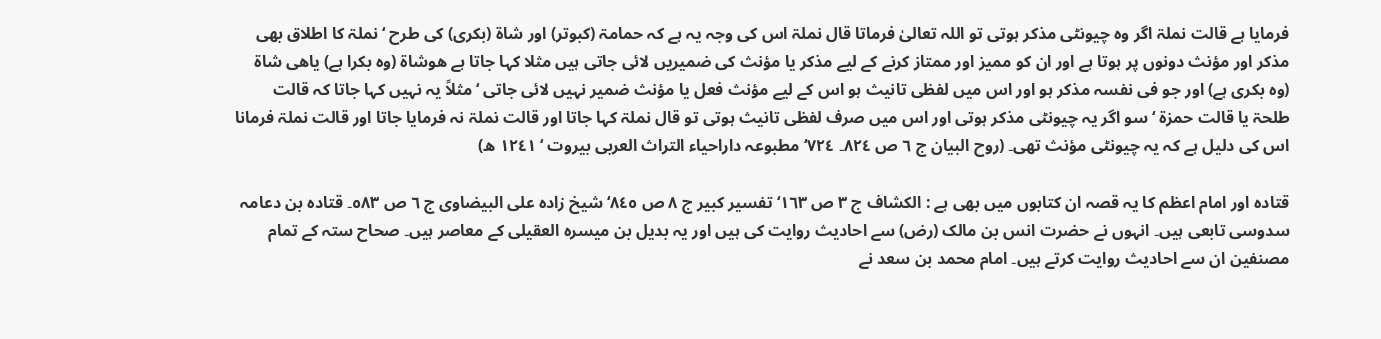فرمایا ہے قالت نملۃ اگر وہ چیونٹی مذکر ہوتی تو اللہ تعالیٰ فرماتا قال نملۃ اس کی وجہ یہ ہے کہ حمامۃ (کبوتر) اور شاۃ (بکری) کی طرح ‘ نملۃ کا اطلاق بھی مذکر اور مؤنث دونوں پر ہوتا ہے اور ان کو ممیز اور ممتاز کرنے کے لیے مذکر یا مؤنث کی ضمیریں لائی جاتی ہیں مثلا کہا جاتا ہے ھوشاۃ (وہ بکرا ہے) یاھی شاۃ (وہ بکری ہے) اور جو فی نفسہ مذکر ہو اور اس میں لفظی تانیث ہو اس کے لیے مؤنث فعل یا مؤنث ضمیر نہیں لائی جاتی ‘ مثلاً یہ نہیں کہا جاتا کہ قالت طلحۃ یا قالت حمزۃ ‘ سو اگر یہ چیونٹی مذکر ہوتی اور اس میں صرف لفظی تانیث ہوتی تو قال نملۃ کہا جاتا اور قالت نملۃ نہ فرمایا جاتا اور قالت نملۃ فرمانا اس کی دلیل ہے کہ یہ چیونٹی مؤنث تھی۔ (روح البیان ج ٦ ص ٨٢٤۔ ٧٢٤‘ مطبوعہ داراحیاء التراث العربی بیروت ‘ ١٢٤١ ھ)

قتادہ اور امام اعظم کا یہ قصہ ان کتابوں میں بھی ہے : الکشاف ج ٣ ص ١٦٣‘ تفسیر کبیر ج ٨ ص ٨٤٥‘ شیخ زادہ علی البیضاوی ج ٦ ص ٥٨٣۔ قتادہ بن دعامہ سدوسی تابعی ہیں۔ انہوں نے حضرت انس بن مالک (رض) سے احادیث روایت کی ہیں اور یہ بدیل بن میسرہ العقیلی کے معاصر ہیں۔ صحاح ستہ کے تمام مصنفین ان سے احادیث روایت کرتے ہیں۔ امام محمد بن سعد نے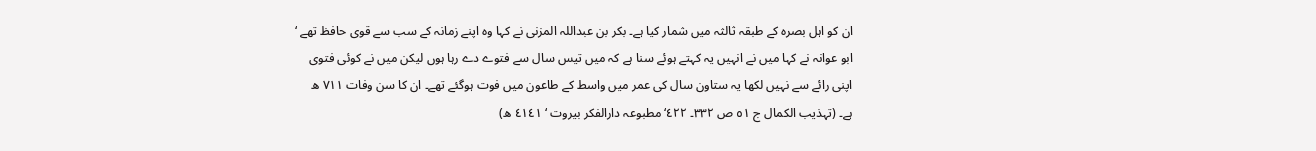ان کو اہل بصرہ کے طبقہ ثالثہ میں شمار کیا ہے۔ بکر بن عبداللہ المزنی نے کہا وہ اپنے زمانہ کے سب سے قوی حافظ تھے ‘ ابو عوانہ نے کہا میں نے انہیں یہ کہتے ہوئے سنا ہے کہ میں تیس سال سے فتوے دے رہا ہوں لیکن میں نے کوئی فتوی اپنی رائے سے نہیں لکھا یہ ستاون سال کی عمر میں واسط کے طاعون میں فوت ہوگئے تھے۔ ان کا سن وفات ٧١١ ھ ہے۔ (تہذیب الکمال ج ٥١ ص ٣٣٢۔ ٤٢٢‘ مطبوعہ دارالفکر بیروت ‘ ٤١٤١ ھ)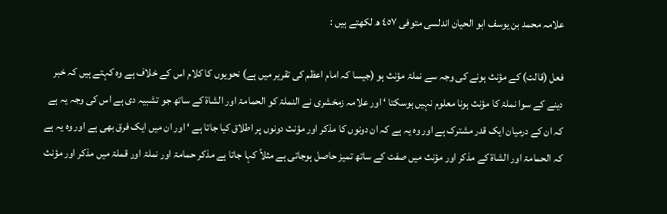علامہ محمد بن یوسف ابو الحیان اندلسی متوفی ٤٥٧ ھ لکھتے ہیں :

فعل (قالت) کے مؤنث ہونے کی وجہ سے نملۃ مؤنث ہو (جیسا کہ امام اعظم کی تقریر میں ہے) نحویوں کا کلام اس کے خلاف ہے وہ کہتے ہیں کہ خبر دینے کے سوا نملۃ کا مؤنث ہونا معلوم نہیں ہوسکتا ‘ اور علامہ زمخشری نے النملۃ کو الحمامۃ اور الشاۃ کے ساتھ جو تشبیہ دی ہے اس کی وجہ یہ ہے کہ ان کے درمیان ایک قدر مشترک ہے اور وہ یہ ہے کہ ان دونوں کا مذکر اور مؤنث دونوں پر اطلاق کیا جاتا ہے ‘ اور ان میں ایک فرق بھی ہے اور وہ یہ ہے کہ الحمامۃ اور الشاۃ کے مذکر اور مؤنث میں صفت کے ساتھ تمیز حاصل ہوجاتی ہے مثلاً کہا جاتا ہے مذکر حمامۃ اور نملۃ اور قملۃ میں مذکر اور مؤنث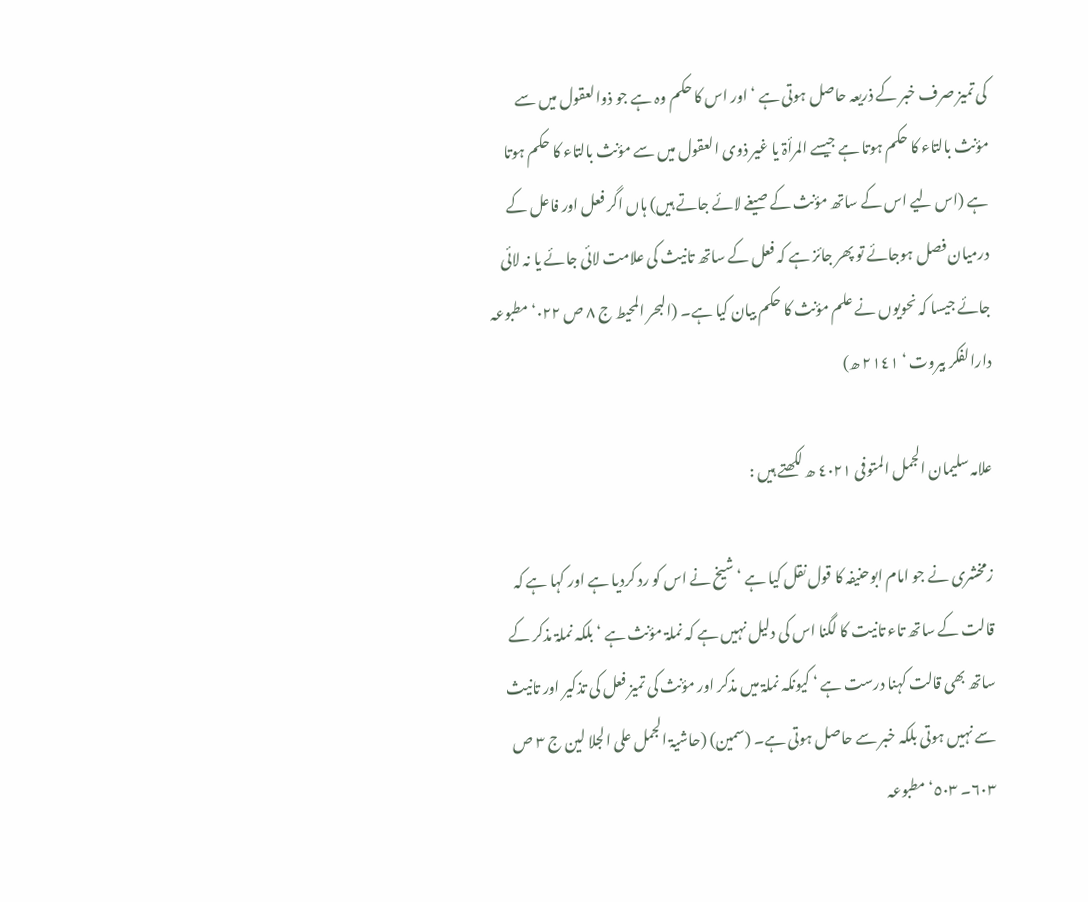کی تمیز صرف خبر کے ذریعہ حاصل ہوتی ہے ‘ اور اس کا حکم وہ ہے جو ذوالعقول میں سے مؤنث بالتاء کا حکم ہوتا ہے جیسے المرأۃ یا غیر ذوی العقول میں سے مؤنث بالتاء کا حکم ہوتا ہے (اس لیے اس کے ساتھ مؤنث کے صیغے لائے جاتے ہیں) ہاں اگر فعل اور فاعل کے درمیان فصل ہوجائے تو پھر جائز ہے کہ فعل کے ساتھ تانیث کی علامت لائی جائے یا نہ لائی جائے جیسا کہ نحویوں نے علم مؤنث کا حکم بیان کیا ہے۔ (البحر المحیط ج ٨ ص ٠٢٢‘ مطبوعہ دارالفکر بیروت ‘ ٢١٤١ ھ)

علامہ سلیمان الجمل المتوفی ٤٠٢١ ھ لکھتے ہیں :

زمخشری نے جو امام ابوحنیفہ کا قول نقل کیا ہے ‘ شیخ نے اس کو رد کردیا ہے اور کہا ہے کہ قالت کے ساتھ تاء تانیت کا لگنا اس کی دلیل نہیں ہے کہ نملۃ مؤنث ہے ‘ بلکہ نملۃ مذکر کے ساتھ بھی قالت کہنا درست ہے ‘ کیونکہ نملۃ میں مذکر اور مؤنث کی تمیز فعل کی تذکیر اور تانیث سے نہیں ہوتی بلکہ خبر سے حاصل ہوتی ہے۔ (سمین) (حاشیۃ الجمل علی الجلا لین ج ٣ ص ٦٠٣۔ ٥٠٣‘ مطبوعہ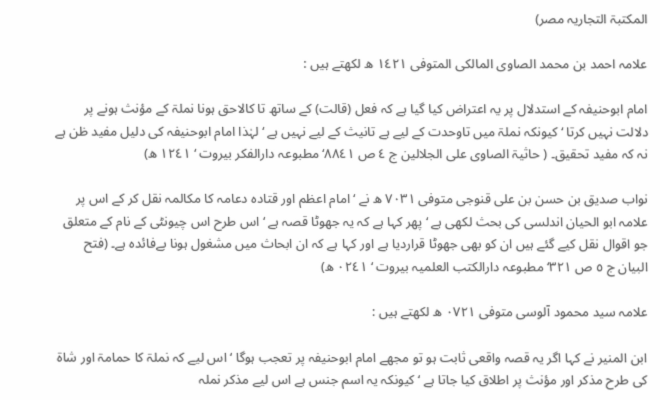المکتبۃ التجاریہ مصر)

علامہ احمد بن محمد الصاوی المالکی المتوفی ١٤٢١ ھ لکھتے ہیں :

امام ابوحنیفہ کے استدلال پر یہ اعتراض کیا گیا ہے کہ فعل (قالت) کے ساتھ تا کالاحق ہونا نملۃ کے مؤنث ہونے پر دلالت نہیں کرتا ‘ کیونکہ نملۃ میں تاوحدت کے لیے ہے تانیث کے لیے نہیں ہے ‘ لہٰذا امام ابوحنیفہ کی دلیل مفید ظن ہے نہ کہ مفید تحقیق۔ ( حاثیۃ الصاوی علی الجلالین ج ٤ ص ٨٨٤١‘ مطبوعہ دارالفکر بیروت ‘ ١٢٤١ ھ)

نواب صدیق بن حسن بن علی قنوجی متوفی ٧٠٣١ ھ نے ‘ امام اعظم اور قتادہ دعامہ کا مکالمہ نقل کر کے اس پر علامہ ابو الحیان اندلسی کی بحث لکھی ہے ‘ پھر کہا ہے کہ یہ جھوٹا قصہ ہے ‘ اس طرح اس چیونٹی کے نام کے متعلق جو اقوال نقل کیے گئے ہیں ان کو بھی جھوٹا قراردیا ہے اور کہا ہے کہ ان ابحاث میں مشغول ہونا بےفائدہ ہے۔ (فتح البیان ج ٥ ص ٣٢١‘ مطبوعہ دارالکتب العلمیہ بیروت ‘ ٠٢٤١ ھ)

علامہ سید محمود آلوسی متوفی ٠٧٢١ ھ لکھتے ہیں :

ابن المنیر نے کہا اگر یہ قصہ واقعی ثابت ہو تو مجھے امام ابوحنیفہ پر تعجب ہوگا ‘ اس لیے کہ نملۃ کا حمامۃ اور شاۃ کی طرح مذکر اور مؤنث پر اطلاق کیا جاتا ہے ‘ کیونکہ یہ اسم جنس ہے اس لیے مذکر نملہ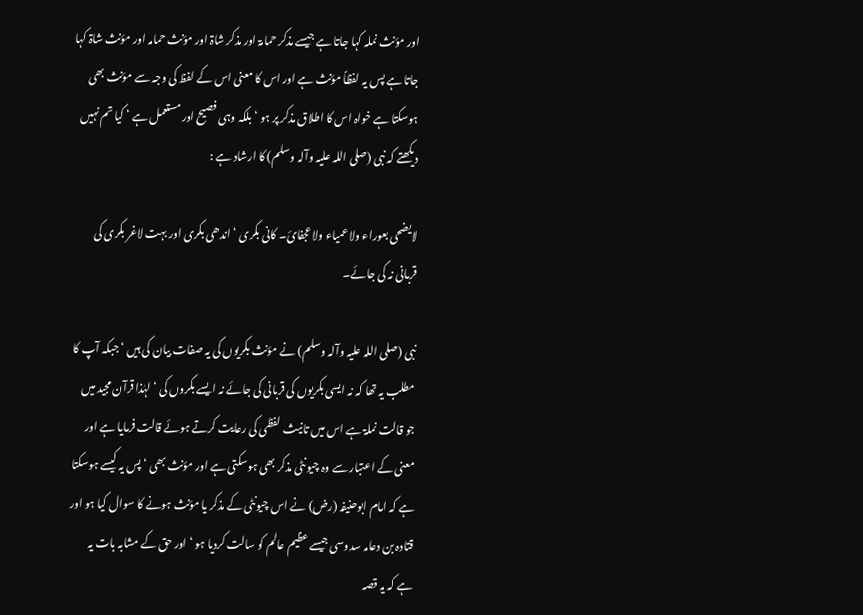اور مؤنث نملہ کہا جاتا ہے جیسے مذکر حمامۃ اور مذکر شاۃ اور مؤنث حمامہ اور مؤنث شاۃ کہا جاتا ہے پس یہ لفظاً مؤنث ہے اور اس کا معنی اس کے لفظ کی وجہ سے مؤنث بھی ہوسکتا ہے خواہ اس کا اطلاق مذکر پر ہو ‘ بلکہ وہی فصیح اور مستعمل ہے ‘ کیا تم نہیں دیکھتے کہ نبی (صلی اللہ علیہ وآلہ وسلم) کا ارشاد ہے :

لایضحی بعوراء ولا عمیاء ولا عجفائ۔ کانی بکری ‘ اندھی بکری اور بہت لاغر بکری کی قربانی نہ کی جائے۔

نبی (صلی اللہ علیہ وآلہ وسلم) نے مؤنث بکریوں کی یہ صفات بیان کی ہیں ‘ جبکہ آپ کا مطلب یہ تھا کہ نہ ایسی بکریوں کی قربانی کی جائے نہ ایسے بکروں کی ‘ لہٰذا قرآن مجید میں جو قالت نملۃ ہے اس میں تانیث لفظی کی رعایت کرتے ہوئے قالت فرمایا ہے اور معنی کے اعتبار سے وہ چیونٹی مذکر بھی ہوسکتی ہے اور مؤنث بھی ‘ پس یہ کیسے ہوسکتا ہے کہ امام ابوحنیفہ (رض) نے اس چیونٹی کے مذکر یا مؤنث ہونے کا سوال کیا ہو اور قتادہ بن دعامہ سدوسی جیسے عظیم عالم کو سالت کردیا ہو ‘ اور حق کے مشابہ بات یہ ہے کہ یہ قصہ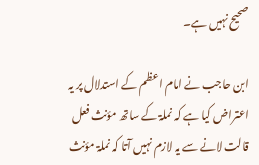صحیح نہیں ہے۔

ابن حاجب نے امام اعظم کے استدلال پر یہ اعتراض کیا ہے کہ نملۃ کے ساتھ مؤنث فعل قالت لانے سے یہ لازم نہیں آتا کہ نملۃ مؤنث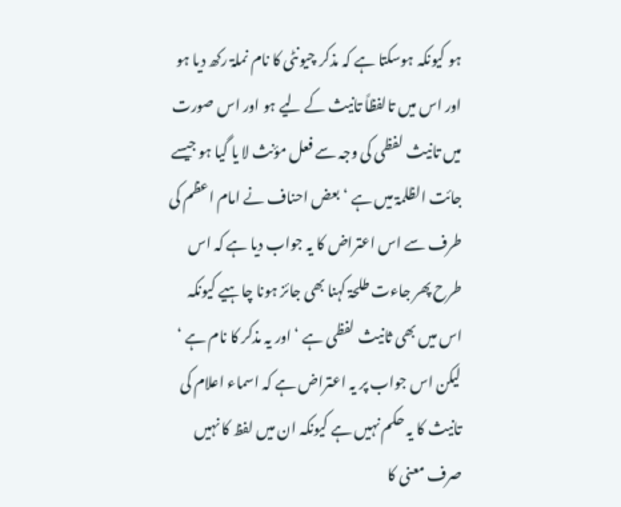ہو کیونکہ ہوسکتا ہے کہ مذکر چیونٹی کا نام نملۃ رکھ دیا ہو اور اس میں تالفظاً تانیث کے لیے ہو اور اس صورت میں تانیث لفظی کی وجہ سے فعل مؤنث لا یا گیا ہو جیسے جائت الظلمۃ میں ہے ‘ بعض احناف نے امام اعظم کی طرف سے اس اعتراض کا یہ جواب دیا ہے کہ اس طرح پھر جاءت طلحۃ کہنا بھی جائز ہونا چاہیے کیونکہ اس میں بھی ثانیث لفظی ہے ‘ اور یہ مذکر کا نام ہے ‘ لیکن اس جواب پر یہ اعتراض ہے کہ اسماء اعلام کی تانیث کا یہ حکم نہیں ہے کیونکہ ان میں لفظ کا نہیں صرف معنی کا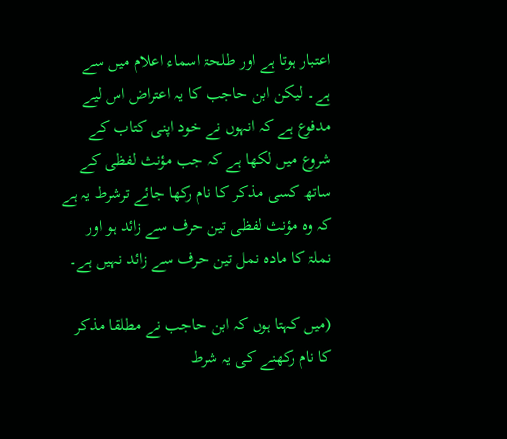اعتبار ہوتا ہے اور طلحۃ اسماء اعلام میں سے ہے۔ لیکن ابن حاجب کا یہ اعتراض اس لیے مدفوع ہے کہ انہوں نے خود اپنی کتاب کے شروع میں لکھا ہے کہ جب مؤنث لفظی کے ساتھ کسی مذکر کا نام رکھا جائے ترشرط یہ ہے کہ وہ مؤنث لفظی تین حرف سے زائد ہو اور نملۃ کا مادہ نمل تین حرف سے زائد نہیں ہے۔

(میں کہتا ہوں کہ ابن حاجب نے مطلقا مذکر کا نام رکھنے کی یہ شرط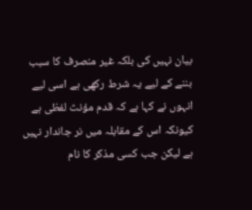بیان نہیں کی بلکہ غیر منصرف کا سبب بننے کے لیے یہ شرط رکھی ہے اسی لیے انہوں نے کہا ہے کہ قدم مؤنث لفظی ہے کیونکہ اس کے مقابلہ میں نر جاندار نہیں ہے لیکن جب کسی مذکر کا نام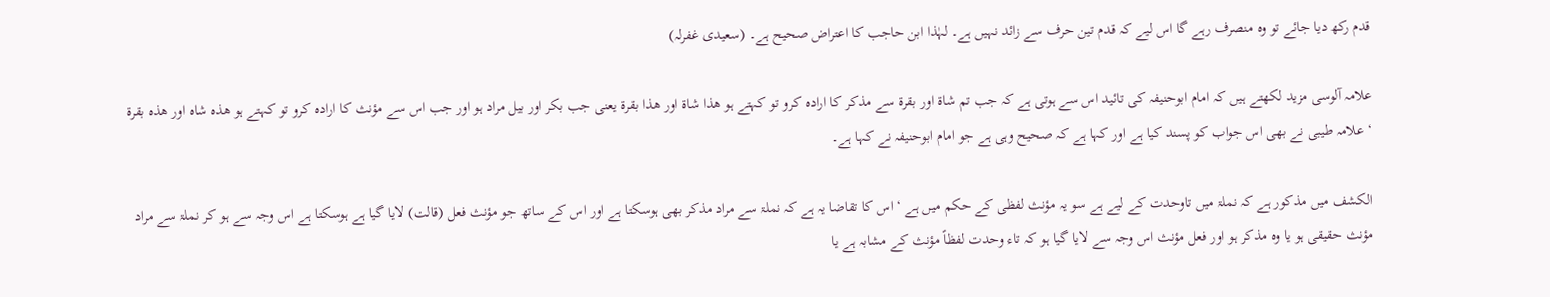قدم رکھ دیا جائے تو وہ منصرف رہے گا اس لیے کہ قدم تین حرف سے زائد نہیں ہے۔ لہٰذا ابن حاجب کا اعتراض صحیح ہے۔ (سعیدی غفرلہ)

علامہ آلوسی مزید لکھتے ہیں کہ امام ابوحنیفہ کی تائید اس سے ہوتی ہے کہ جب تم شاۃ اور بقرۃ سے مذکر کا ارادہ کرو تو کہتے ہو ھذا شاۃ اور ھذا بقرۃ یعنی جب بکر اور بیل مراد ہو اور جب اس سے مؤنث کا ارادہ کرو تو کہتے ہو ھذہ شاہ اور ھذہ بقرۃ ‘ علامہ طیبی نے بھی اس جواب کو پسند کیا ہے اور کہا ہے کہ صحیح وہی ہے جو امام ابوحنیفہ نے کہا ہے۔

الکشف میں مذکور ہے کہ نملۃ میں تاوحدت کے لیے ہے سو یہ مؤنث لفظی کے حکم میں ہے ‘ اس کا تقاضا یہ ہے کہ نملۃ سے مراد مذکر بھی ہوسکتا ہے اور اس کے ساتھ جو مؤنث فعل (قالت) لایا گیا ہے ہوسکتا ہے اس وجہ سے ہو کر نملۃ سے مراد مؤنث حقیقی ہو یا وہ مذکر ہو اور فعل مؤنث اس وجہ سے لایا گیا ہو کہ تاء وحدت لفظاً مؤنث کے مشابہ ہے یا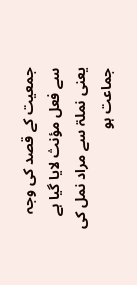جمعیت کے قصد کی وجہ سے فعل مؤنث لایا گیا ہے یعنی نملۃ سے مراد نمل کی جماعت ہو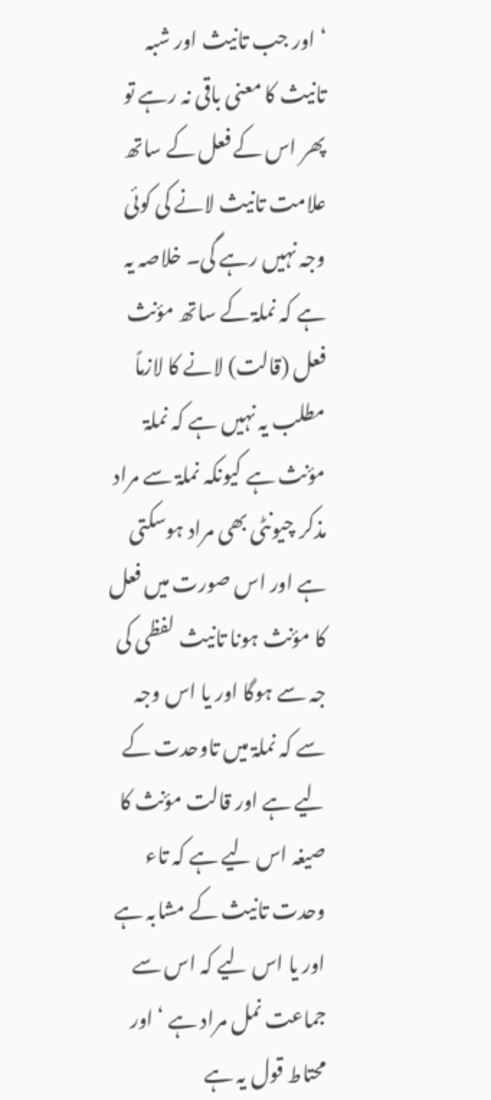‘ اور جب تانیث اور شبہ تانیث کا معنی باقی نہ رہے تو پھر اس کے فعل کے ساتھ علامت تانیث لانے کی کوئی وجہ نہیں رہے گی۔ خلاصہ یہ ہے کہ نملۃ کے ساتھ مؤنث فعل (قالت) لانے کا لازماً مطلب یہ نہیں ہے کہ نملۃ مؤنث ہے کیونکہ نملۃ سے مراد مذکر چیونٹی بھی مراد ہوسکتی ہے اور اس صورت میں فعل کا مؤنث ہونا تانیث لفظی کی جہ سے ہوگا اور یا اس وجہ سے کہ نملۃ میں تاوحدت کے لیے ہے اور قالت مؤنث کا صیغہ اس لیے ہے کہ تاء وحدت تانیث کے مشابہ ہے اور یا اس لیے کہ اس سے جماعت نمل مراد ہے ‘ اور محتاط قول یہ ہے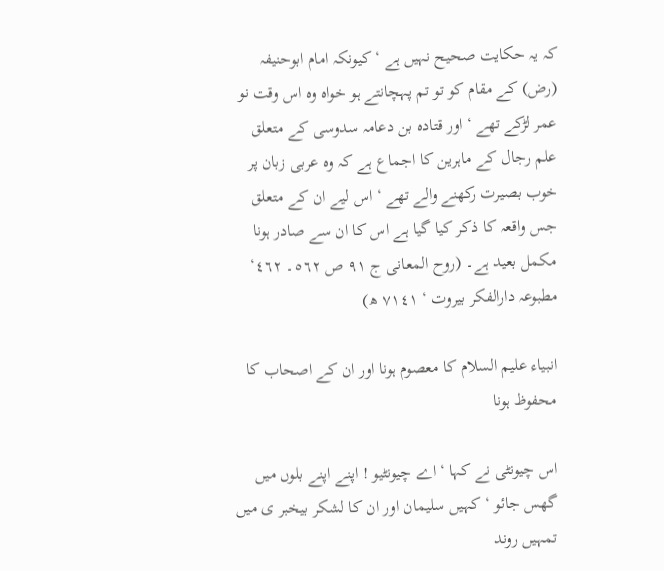کہ یہ حکایت صحیح نہیں ہے ‘ کیونکہ امام ابوحنیفہ (رض) کے مقام کو تو تم پہچانتے ہو خواہ وہ اس وقت نو عمر لڑکے تھے ‘ اور قتادہ بن دعامہ سدوسی کے متعلق علم رجال کے ماہرین کا اجماع ہے کہ وہ عربی زبان پر خوب بصیرت رکھنے والے تھے ‘ اس لیے ان کے متعلق جس واقعہ کا ذکر کیا گیا ہے اس کا ان سے صادر ہونا مکمل بعید ہے۔ (روح المعانی ج ٩١ ص ٥٦٢۔ ٤٦٢‘ مطبوعہ دارالفکر بیروت ‘ ٧١٤١ ھ)

انبیاء علیم السلام کا معصوم ہونا اور ان کے اصحاب کا محفوظ ہونا

اس چیونٹی نے کہا ‘ اے چیونٹیو ! اپنے اپنے بلوں میں گھس جائو ‘ کہیں سلیمان اور ان کا لشکر بیخبر ی میں تمہیں روند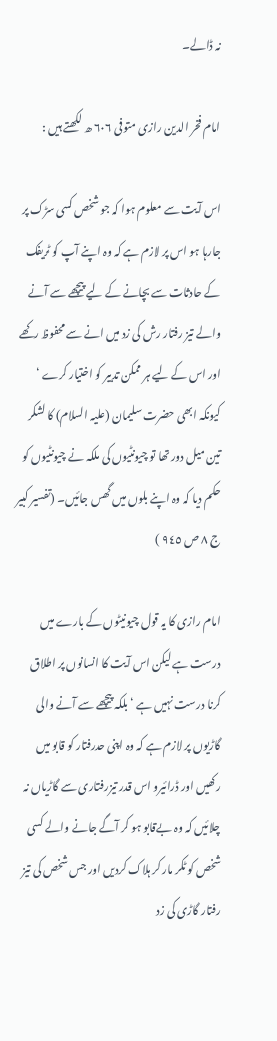نہ ڈالے۔

امام فخر الدین رازی متوفی ٦٠٦ ھ لکھتے ہیں :

اس آیت سے معلوم ہوا کہ جو شخص کسی سڑک پر جارہا ہو اس پر لازم ہے کہ وہ اپنے آپ کو ٹریفک کے حادثات سے بچانے کے لیے پیچھے سے آنے والے تیز رفتار رش کی زد میں انے سے محفوظ رکھے اور اس کے لیے ہر ممکن تدبیر کو اختیار کرے ‘ کیونکہ ابھی حضرت سلیمان (علیہ السلام) کا لشکر تین میل دور تھا تو چیونٹیوں کی ملکہ نے چیونٹیوں کو حکم دیا کہ وہ اپنے بلوں میں گھس جائیں۔ (تفسیر کبیر ج ٨ ص ٩٤٥ )

امام رازی کا یہ قول چیونیٹوں کے بارے میں درست ہے لیکن اس آیت کا انسانوں پر اطلاق کرنا درست نہیں ہے ‘ بلکہ پیچھے سے آنے والی گاڑیوں پر لازم ہے کہ وہ اپنی حدرفتار کو قابو میں رکھیں اور ڈرائیرو اس قدر تیزرفتاری سے گاڑیاں نہ چلائیں کہ وہ بےقابو ہو کر آگے جانے والے کسی شخص کو ٹکر مار کر ہلاک کردیں اور جس شخص کی تیز رفتار گاڑی کی زد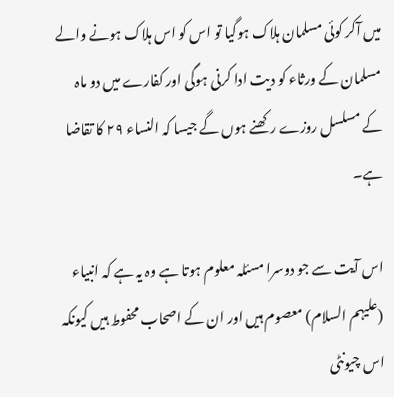میں آکر کوئی مسلمان ہلاک ہوگیا تو اس کو اس ہلاک ہونے والے مسلمان کے ورثاء کو دیت ادا کرنی ہوگی اور کفارے میں دو ماہ کے مسلسل روزے رکھنے ہوں گے جیسا کہ النساء ٢٩ کا تقاضا ہے۔

اس آیت سے جو دوسرا مسئلہ معلوم ہوتا ہے وہ یہ ہے کہ انبیاء (علیہم السلام) معصوم ہیں اور ان کے اصحاب محفوط ہیں کیونکہ اس چیونٹی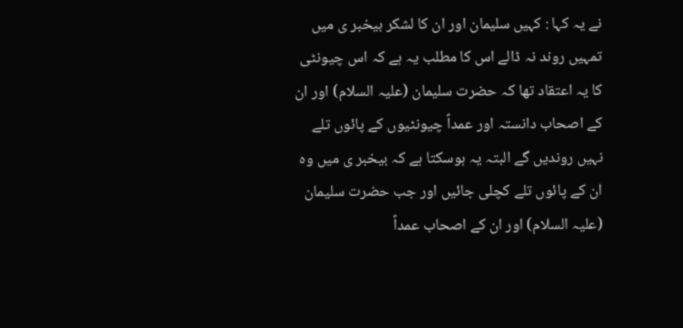نے یہ کہا : کہیں سلیمان اور ان کا لشکر بیخبر ی میں تمہیں روند نہ ڈالے اس کا مطلب یہ ہے کہ اس چیونٹی کا یہ اعتقاد تھا کہ حضرت سلیمان (علیہ السلام) اور ان کے اصحاب دانستہ اور عمداً چیونٹیوں کے پائوں تلے نہیں روندیں گے البتہ یہ ہوسکتا ہے کہ بیخبر ی میں وہ ان کے پائوں تلے کچلی جائیں اور جب حضرت سلیمان (علیہ السلام) اور ان کے اصحاب عمداً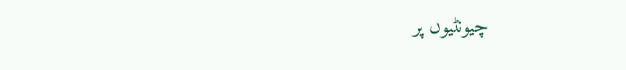چیونٹیوں پر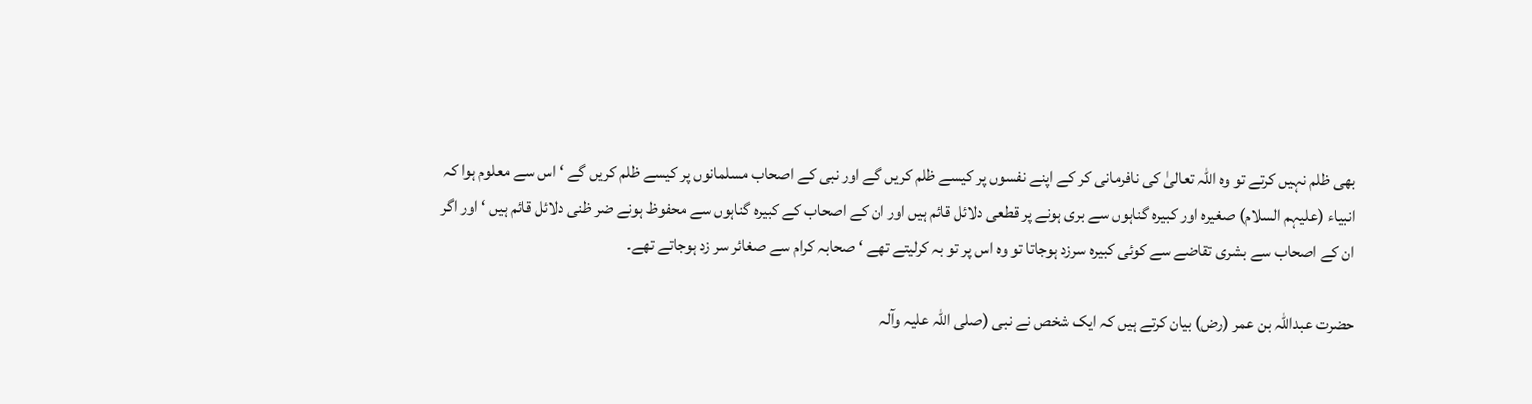بھی ظلم نہیں کرتے تو وہ اللہ تعالیٰ کی نافرمانی کر کے اپنے نفسوں پر کیسے ظلم کریں گے اور نبی کے اصحاب مسلمانوں پر کیسے ظلم کریں گے ‘ اس سے معلوم ہوا کہ انبیاء (علیہم السلام) صغیرہ اور کبیرہ گناہوں سے بری ہونے پر قطعی دلائل قائم ہیں اور ان کے اصحاب کے کبیرہ گناہوں سے محفوظ ہونے ضر ظنی دلائل قائم ہیں ‘ اور اگر ان کے اصحاب سے بشری تقاضے سے کوئی کبیرہ سرزد ہوجاتا تو وہ اس پر تو بہ کرلیتے تھے ‘ صحابہ کرام سے صغائر سر زد ہوجاتے تھے۔

حضرت عبداللہ بن عمر (رض) بیان کرتے ہیں کہ ایک شخص نے نبی (صلی اللہ علیہ وآلہ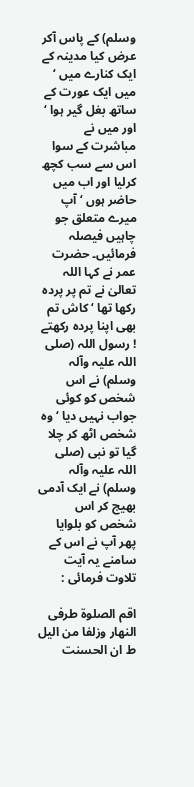وسلم) کے پاس آکر عرض کیا مدینہ کے ایک کنارے میں ‘ میں ایک عورت کے ساتھ بغل گیر ہوا ‘ اور میں نے مباشرت کے سوا اس سے سب کچھ کرلیا اور اب میں حاضر ہوں ‘ آپ میرے متعلق جو چاہیں فیصلہ فرمائیں۔ حضرت عمر نے کہا اللہ تعالیٰ نے تم پر پردہ رکھا تھا ‘ کاش تم بھی اپنا پردہ رکھتے ! رسول اللہ (صلی اللہ علیہ وآلہ وسلم) نے اس شخص کو کوئی جواب نہیں دیا ‘ وہ شخص اٹھ کر چلا گیا تو نبی (صلی اللہ علیہ وآلہ وسلم) نے ایک آدمی بھیج کر اس شخص کو بلوایا پھر آپ نے اس کے سامنے یہ آیت تلاوت فرمائی :

اقم الصلوۃ طرفی النھار وزلفا من الیل ط ان الحسنت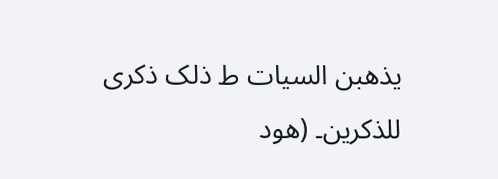یذھبن السیات ط ذلک ذکری للذکرین۔ (ھود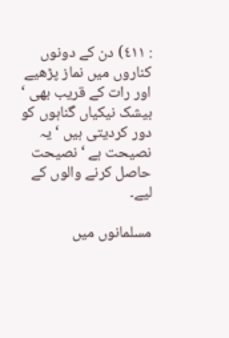: ٤١١) دن کے دونوں کناروں میں نماز پڑھیے اور رات کے قریب بھی ‘ بیشک نیکیاں گناہوں کو دور کردیتی ہیں ‘ یہ نصیحت ہے ‘ نصیحت حاصل کرنے والوں کے لیے۔

مسلمانوں میں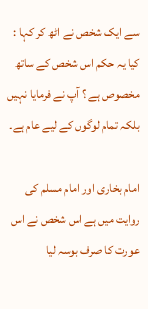سے ایک شخص نے اٹھ کر کہا : کیا یہ حکم اس شخص کے ساتھ مخصوص ہے ؟ آپ نے فرمایا نہیں بلکہ تمام لوگوں کے لیے عام ہے۔

امام بخاری اور امام مسلم کی روایت میں ہے اس شخص نے اس عورت کا صرف بوسہ لیا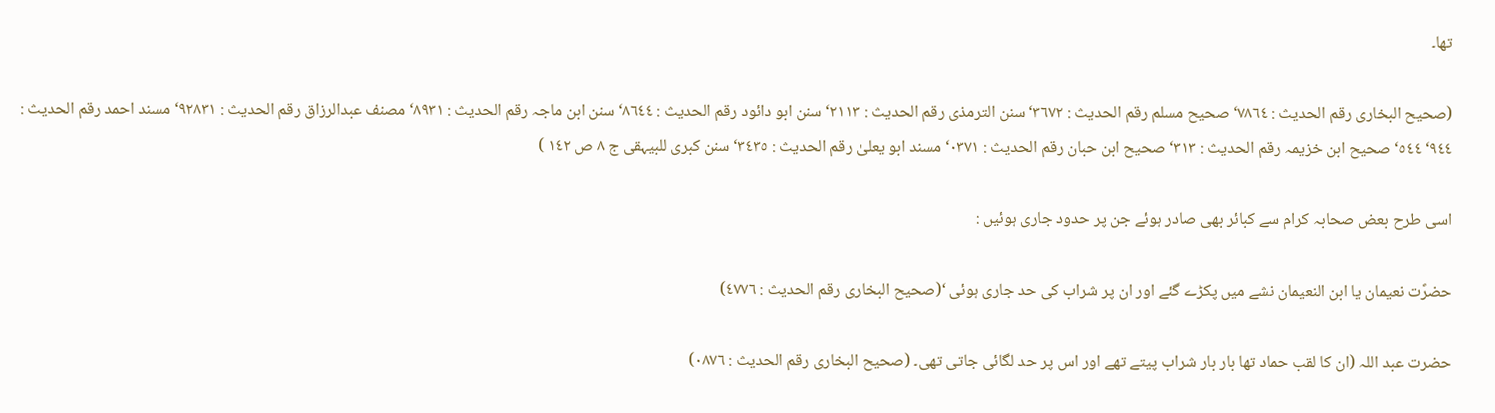تھا۔

(صحیح البخاری رقم الحدیث : ٧٨٦٤‘ صحیح مسلم رقم الحدیث : ٣٦٧٢‘ سنن الترمذی رقم الحدیث : ٢١١٣‘ سنن ابو دائود رقم الحدیث : ٨٦٤٤‘ سنن ابن ماجہ رقم الحدیث : ٨٩٣١‘ مصنف عبدالرزاق رقم الحدیث : ٩٢٨٣١‘ مسند احمد رقم الحدیث : ٩٤٤‘ ٥٤٤‘ صحیح ابن خزیمہ رقم الحدیث : ٣١٣‘ صحیح ابن حبان رقم الحدیث : ٠٣٧١‘ مسند ابو یعلیٰ رقم الحدیث : ٣٤٣٥‘ سنن کبری للبیہقی ج ٨ ص ١٤٢ )

اسی طرح بعض صحابہ کرام سے کبائر بھی صادر ہوئے جن پر حدود جاری ہوئیں :

حضرًت نعیمان یا ابن النعیمان نشے میں پکڑے گئے اور ان پر شراب کی حد جاری ہوئی ‘(صحیح البخاری رقم الحدیث : ٤٧٧٦)

حضرت عبد اللہ (ان کا لقب حماد تھا بار بار شراب پیتے تھے اور اس پر حد لگائی جاتی تھی۔ (صحیح البخاری رقم الحدیث : ٠٨٧٦)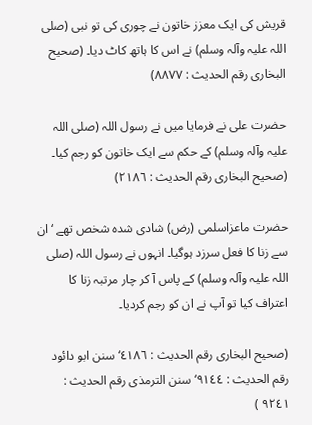قریش کی ایک معزز خاتون نے چوری کی تو نبی (صلی اللہ علیہ وآلہ وسلم) نے اس کا ہاتھ کاٹ دیا۔ (صحیح البخاری رقم الحدیث : ٨٨٧٧)

حضرت علی نے فرمایا میں نے رسول اللہ (صلی اللہ علیہ وآلہ وسلم) کے حکم سے ایک خاتون کو رجم کیا۔ (صحیح البخاری رقم الحدیث : ٢١٨٦)

حضرت ماعزاسلمی (رض) شادی شدہ شخص تھے ‘ ان سے زنا کا فعل سرزد ہوگیا۔ انہوں نے رسول اللہ (صلی اللہ علیہ وآلہ وسلم) کے پاس آ کر چار مرتبہ زنا کا اعتراف کیا تو آپ نے ان کو رجم کردیا۔

(صحیح البخاری رقم الحدیث : ٤١٨٦‘ سنن ابو دائود رقم الحدیث : ٩١٤٤‘ سنن الترمذی رقم الحدیث : ٩٢٤١ )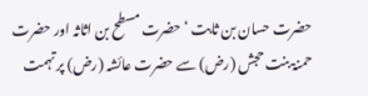حضرت حسان بن ثابت ‘ حضرت مسطح بن اثاثہ اور حضرت حمنۃ بنت حجش (رض) سے حضرت عائشہ (رض) پر تہمت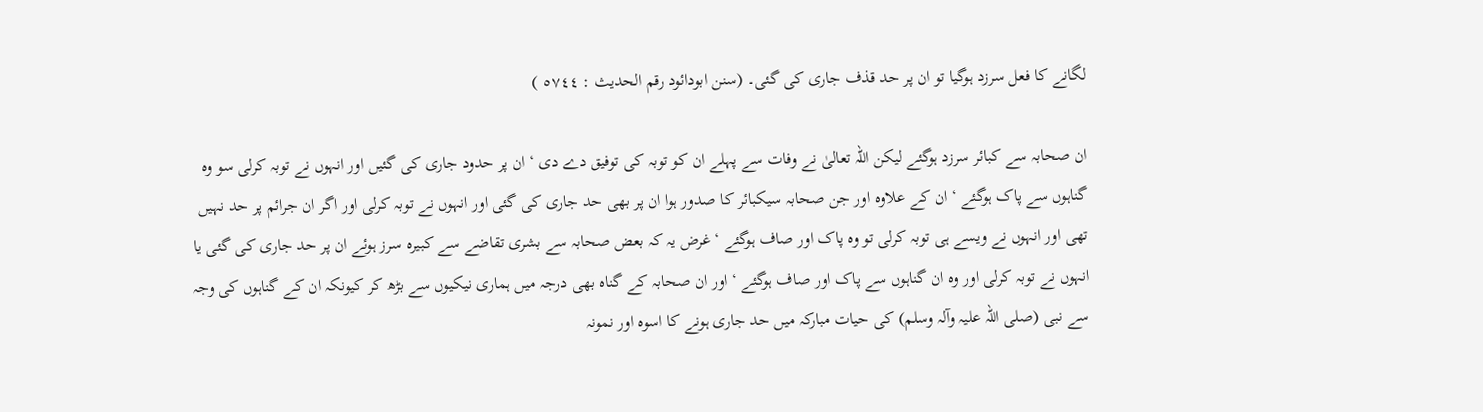لگانے کا فعل سرزد ہوگیا تو ان پر حد قذف جاری کی گئی۔ (سنن ابودائود رقم الحدیث : ٥٧٤٤ )

ان صحابہ سے کبائر سرزد ہوگئے لیکن اللہ تعالیٰ نے وفات سے پہلے ان کو توبہ کی توفیق دے دی ‘ ان پر حدود جاری کی گئیں اور انہوں نے توبہ کرلی سو وہ گناہوں سے پاک ہوگئے ‘ ان کے علاوہ اور جن صحابہ سیکبائر کا صدور ہوا ان پر بھی حد جاری کی گئی اور انہوں نے توبہ کرلی اور اگر ان جرائم پر حد نہیں تھی اور انہوں نے ویسے ہی توبہ کرلی تو وہ پاک اور صاف ہوگئے ‘ غرض یہ کہ بعض صحابہ سے بشری تقاضے سے کبیرہ سرز ہوئے ان پر حد جاری کی گئی یا انہوں نے توبہ کرلی اور وہ ان گناہوں سے پاک اور صاف ہوگئے ‘ اور ان صحابہ کے گناہ بھی درجہ میں ہماری نیکیوں سے بڑھ کر کیونکہ ان کے گناہوں کی وجہ سے نبی (صلی اللہ علیہ وآلہ وسلم) کی حیات مبارکہ میں حد جاری ہونے کا اسوہ اور نمونہ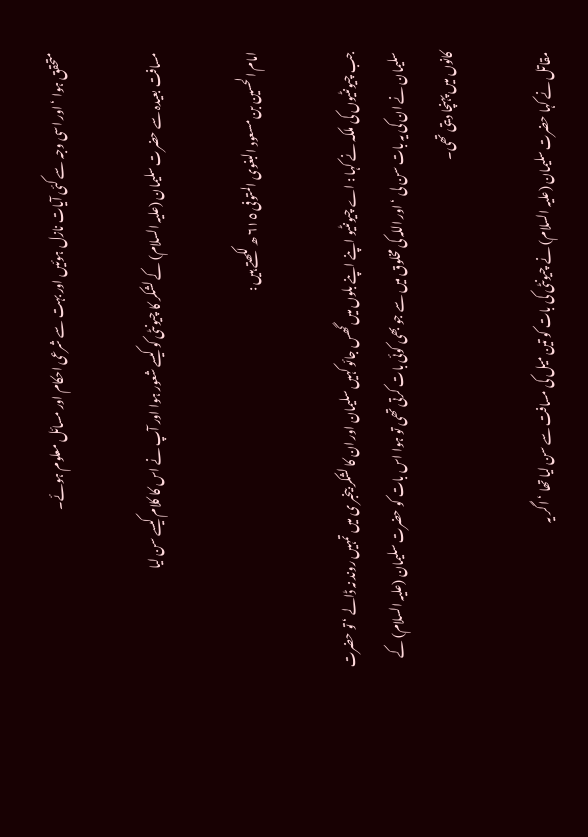متحقق ہوا ‘ اور اسی وجہ سے کئی آیات نازل ہوئیں اور بہت سے شرعی احکام اور مسائل معلوم ہوئے۔

مسافت بعیدہ سے حضرت سلیمان (علیہ السلام) کے لشکر کا چیونٹی کو کیسے شعور ہوا اور آپ نے اس کا کلام کیسے سن لیا

امام الحسین بن مسعود البغوی المتوفی ٦١٥ ھ لکھتے ہیں :

جب چیونٹیوں کی ملکہ نے کہا : اے چیونٹیو اپنے اپنے بلوں میں گھس جائو کہیں سلیمان اور ان کا لشکر بیخبر ی میں تمہیں روند نہ ڈالے ‘ تو حضرت سلیمان نے ان کی یہ بات سن لی ‘ اور اللہ کی مخلوق میں سے جو بھی کوئی بات کرتی تھی تو ہوا اس بات کو حضرت سلیمان (علیہ السلام) کے کانوں میں پہنچا دیتی تھی۔

مقاتل نے کہا حضرت سلیمان (علیہ السلام) نے چیونٹی کی بات کو تین میل کی مسافت سے سن لیا تھا ‘ اگر یہ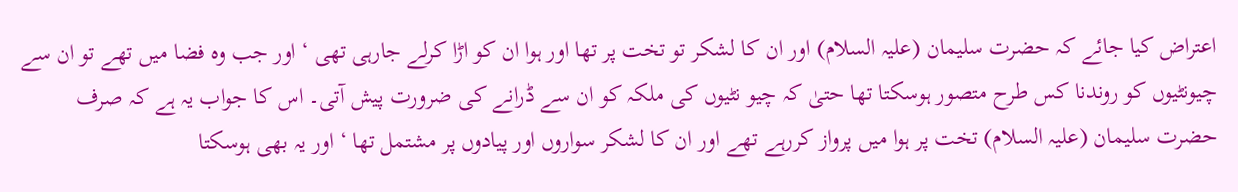اعتراض کیا جائے کہ حضرت سلیمان (علیہ السلام) اور ان کا لشکر تو تخت پر تھا اور ہوا ان کو اڑا کرلے جارہی تھی ‘ اور جب وہ فضا میں تھے تو ان سے چیونٹیوں کو روندنا کس طرح متصور ہوسکتا تھا حتیٰ کہ چیو نٹیوں کی ملکہ کو ان سے ڈرانے کی ضرورت پیش آتی۔ اس کا جواب یہ ہے کہ صرف حضرت سلیمان (علیہ السلام) تخت پر ہوا میں پرواز کررہے تھے اور ان کا لشکر سواروں اور پیادوں پر مشتمل تھا ‘ اور یہ بھی ہوسکتا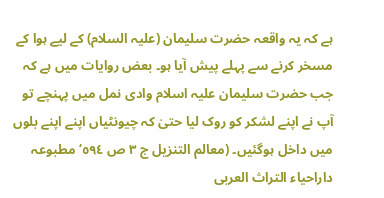ہے کہ یہ واقعہ حضرت سلیمان (علیہ السلام) کے لیے ہوا کے مسخر کرنے سے پہلے پیش آیا ہو۔ بعض روایات میں ہے کہ جب حضرت سلیمان علیہ اسلام وادی نمل میں پہنچے تو آپ نے اپنے لشکر کو روک لیا حتیٰ کہ چیونٹیاں اپنے اپنے بلوں میں داخل ہوگئیں۔ (معالم التنزیل ج ٣ ص ٥٩٤‘ مطبوعہ داراحیاء التراث العربی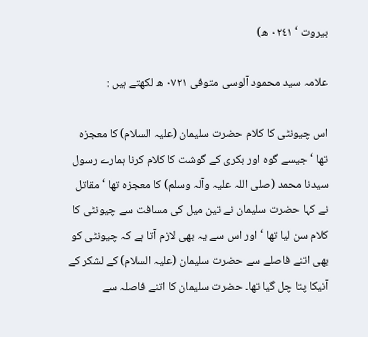بیروت ‘ ٠٢٤١ ھ)

علامہ سید محمود آلوسی متوفی ٠٧٢١ ھ لکھتے ہیں :

اس چیونٹی کا کلام حضرت سلیمان (علیہ السلام) کا معجزہ تھا ‘ جیسے گوہ اور بکری کے گوشت کا کلام کرنا ہمارے رسول سیدنا محمد (صلی اللہ علیہ وآلہ وسلم) کا معجزہ تھا ‘ مقاتل نے کہا حضرت سلیمان نے تین میل کی مسافت سے چیونٹی کا کلام سن لیا تھا ‘ اور اس سے یہ بھی لازم آتا ہے کہ چیونٹی کو بھی اتنے فاصلے سے حضرت سلیمان (علیہ السلام) کے لشکر کے آنیکا پتا چل گیا تھا۔ حضرت سلیمان کا اتنے فاصلہ سے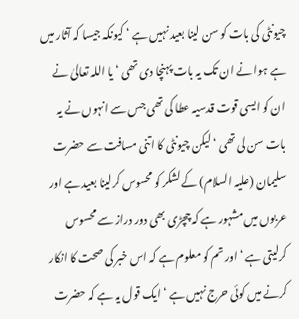چیونٹی کی بات کو سن لینا بعید نہیں ہے ‘ کیونکہ جیسا کہ آثار میں ہے ہوا نے ان تک یہ بات پہنچا دی تھی ‘ یا اللہ تعالیٰ نے ان کو ایسی قوت قدسیہ عطا کی تھی جس سے انہوں نے یہ بات سن لی تھی ‘ لیکن چیونٹی کا اتنی مسافت سے حضرت سلیمان (علیہ السلام) کے لشکر کو محسوس کرلینا بعید ہے اور عربوں میں مشہور ہے کہ چچڑی بھی دور دراز سے محسوس کرلیتی ہے ‘ اور تم کو معلوم ہے کہ اس خبر کی صحت کا انکار کرنے میں کوئی حرج نہیں ہے ‘ ایک قول یہ ہے کہ حضرت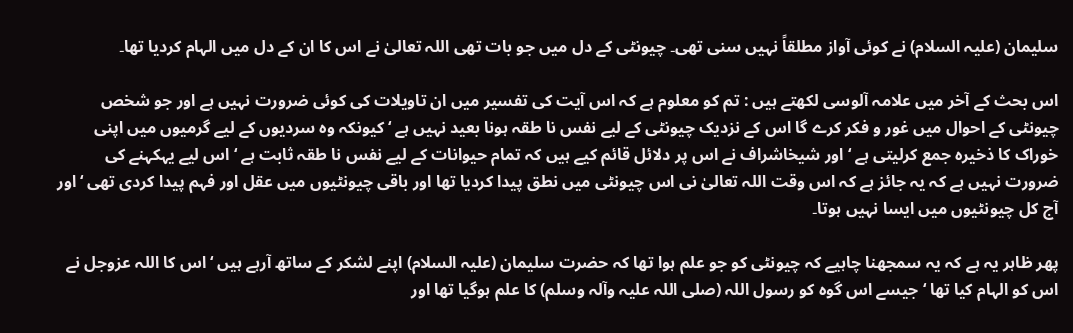سلیمان (علیہ السلام) نے کوئی آواز مطلقاً نہیں سنی تھی۔ چیونٹی کے دل میں جو بات تھی اللہ تعالیٰ نے اس کا ان کے دل میں الہام کردیا تھا۔

اس بحث کے آخر میں علامہ آلوسی لکھتے ہیں : تم کو معلوم ہے کہ اس آیت کی تفسیر میں ان تاویلات کی کوئی ضرورت نہیں ہے اور جو شخص چیونٹی کے احوال میں غور و فکر کرے گا اس کے نزدیک چیونٹی کے لیے نفس نا طقہ ہونا بعید نہیں ہے ‘ کیونکہ وہ سردیوں کے لیے گرمیوں میں اپنی خوراک کا ذخیرہ جمع کرلیتی ہے ‘ اور شیخاشراف نے اس پر دلائل قائم کیے ہیں کہ تمام حیوانات کے لیے نفس نا طقہ ثابت ہے ‘ اس لیے یہکہنے کی ضرورت نہیں ہے کہ یہ جائز ہے کہ اس وقت اللہ تعالیٰ نی اس چیونٹی میں نطق پیدا کردیا تھا اور باقی چیونٹیوں میں عقل اور فہم پیدا کردی تھی ‘ اور آج کل چیونٹیوں میں ایسا نہیں ہوتا۔

پھر ظاہر یہ ہے کہ یہ سمجھنا چاہیے کہ چیونٹی کو جو علم ہوا تھا کہ حضرت سلیمان (علیہ السلام) اپنے لشکر کے ساتھ آرہے ہیں ‘ اس کا اللہ عزوجل نے اس کو الہام کیا تھا ‘ جیسے اس گوہ کو رسول اللہ (صلی اللہ علیہ وآلہ وسلم) کا علم ہوگیا تھا اور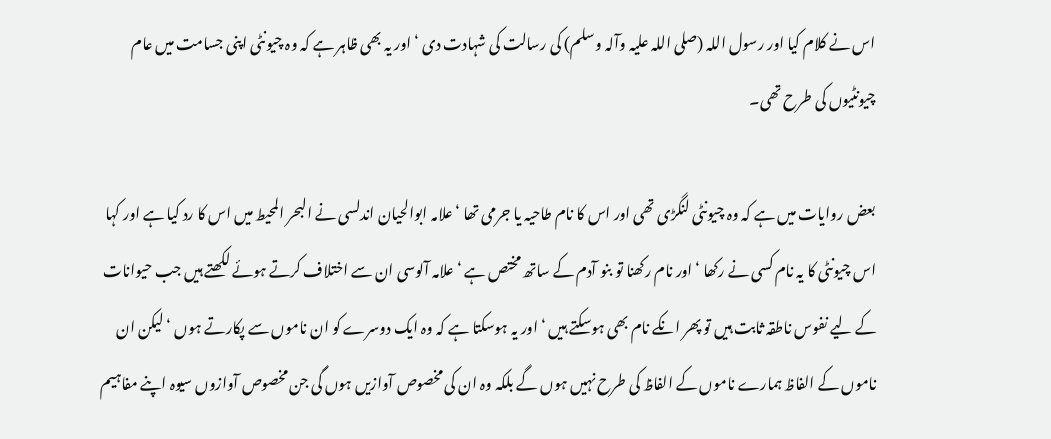اس نے کلام کیا اور رسول اللہ (صلی اللہ علیہ وآلہ وسلم) کی رسالت کی شہادت دی ‘ اور یہ بھی ظاہر ہے کہ وہ چیونٹی اپنی جسامت میں عام چیونٹیوں کی طرح تھی۔

بعض روایات میں ہے کہ وہ چیونٹی لنگڑی تھی اور اس کا نام طاحیہ یا جرمی تھا ‘ علامہ ابوالحیان اندلسی نے البحر المحیط میں اس کا رد کیا ہے اور کہا اس چیونٹی کا یہ نام کسی نے رکھا ‘ اور نام رکھنا تو بنو آدم کے ساتھ مختص ہے ‘ علامہ آلوسی ان سے اختلاف کرتے ہوئے لکھتے ہیں جب حیوانات کے لیے نفوس ناطقہ ثابت ہیں تو پھر انکے نام بھی ہوسکتے ہیں ‘ اور یہ ہوسکتا ہے کہ وہ ایک دوسرے کو ان ناموں سے پکارتے ہوں ‘ لیکن ان ناموں کے الفاظ ہمارے ناموں کے الفاظ کی طرح نہیں ہوں گے بلکہ وہ ان کی مخصوص آوازیں ہوں گی جن مخصوص آوازوں سیوہ اپنے مفاہیم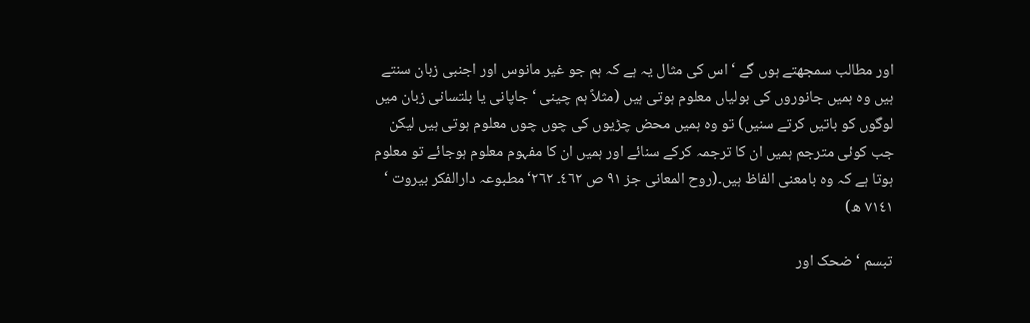اور مطالب سمجھتے ہوں گے ‘ اس کی مثال یہ ہے کہ ہم جو غیر مانوس اور اجنبی زبان سنتے ہیں وہ ہمیں جانوروں کی بولیاں معلوم ہوتی ہیں (مثلاً ہم چینی ‘ جاپانی یا بلتسانی زبان میں لوگوں کو باتیں کرتے سنیں) تو وہ ہمیں محض چڑیوں کی چوں چوں معلوم ہوتی ہیں لیکن جب کوئی مترجم ہمیں ان کا ترجمہ کرکے سنائے اور ہمیں ان کا مفہوم معلوم ہوجائے تو معلوم ہوتا ہے کہ وہ بامعنی الفاظ ہیں۔(روح المعانی جز ٩١ ص ٤٦٢۔ ٢٦٢‘ مطبوعہ دارالفکر بیروت ‘ ٧١٤١ ھ)

تبسم ‘ ضحک اور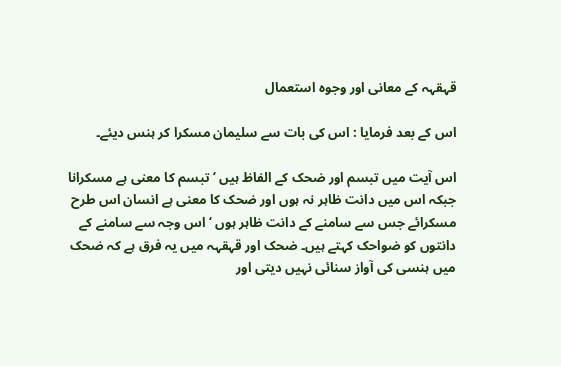قہقہہ کے معانی اور وجوہ استعمال

اس کے بعد فرمایا : اس کی بات سے سلیمان مسکرا کر ہنس دیئے۔

اس آیت میں تبسم اور ضحک کے الفاظ ہیں ‘ تبسم کا معنی ہے مسکرانا جبکہ اس میں دانت ظاہر نہ ہوں اور ضحک کا معنی ہے انسان اس طرح مسکرائے جس سے سامنے کے دانت ظاہر ہوں ‘ اس وجہ سے سامنے کے دانتوں کو ضواحک کہتے ہیں۔ ضحک اور قہقہہ میں یہ فرق ہے کہ ضحک میں ہنسی کی آواز سنائی نہیں دیتی اور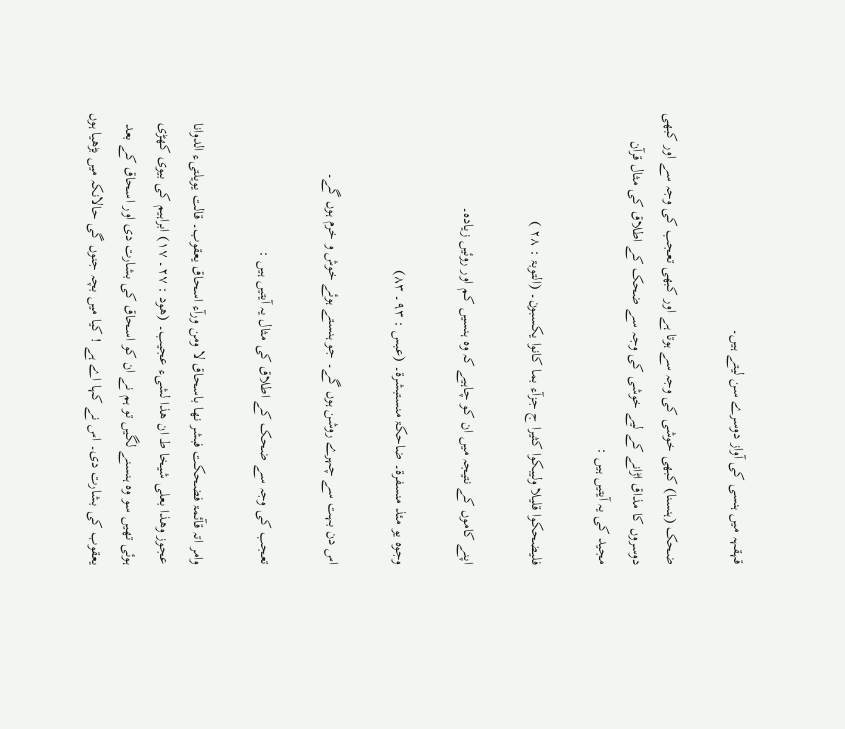قہقہہ میں ہنسی کی آواز دوسرے سن لیتے ہیں۔

ضحک (ہنسنا) کبھی خوشی کی وجہ سے ہوتا ہے اور کبھی تعجب کی وجہ سے اور کبھی دوسروں کا مذاق اڑانے کے لیے خوشی کی وجہ سے ضحک کے اطلاق کی مثال قرآن مجید کی یہ آیتیں ہیں :

فلیضحکوا قلیلا ولیبکوا کثیرا ج جزآء بما کانوا یکسبون۔ (التوبۃ : ٢٨ )

اپنے کاموں کے نتیجہ میں ان کو چاہیے کہ وہ ہنسیں کم اور روئیں زیادہ۔

وجوہ یو مئذ منسفرۃ۔ ضاحکۃ منستبشرۃ۔ (عبس : ٩٣۔ ٨٣)

اس دن بہت سے چہرے روشن ہوں گے۔ جو ہنستے ہوئے خوش و خرم ہوں گے۔

تعجب کی وجہ سے ضحک کے اطلاق کی مثال یہ آیتیں ہیں :

وامر اتہ قآئمۃ فضحکت فبشر نھا باسحاق لا ومن ورآء اسحاق یعقوب۔ قالت یویلتیء الدوانا عجوز وھذا بعلی شیخا ط ان ھذا لشیء عجیب۔ (ھود : ٢٧۔ ١٧) ابراہیم کی بیوی کھڑی ہوئی تھیں سو وہ ہنسنے لگیں تو ہم نے ان کو اسحاق کی بشارت دی اور اسحاق کے بعد یعقوب کی بشارت دی۔ اس نے کہا اے ہے ! کیا میں بچہ جنوں گی حالانکہ میں بڑھیا ہوں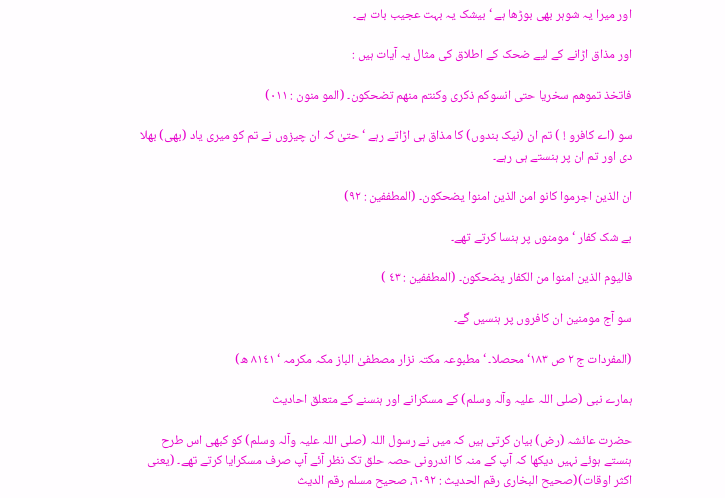اور میرا یہ شوہر بھی بوڑھا ہے ‘ بیشک یہ بہت عجیب بات ہے۔

اور مذاق اڑانے کے لیے ضحک کے اطلاق کی مثال یہ آیات ہیں :

فاتخذ تموھم سخریا حتی انسوکم ذکری وکنتم منھم تضحکون۔ (المو منون : ٠١١)

سو (اے کافرو ! ) تم ان (نیک بندوں) کا مذاق ہی اڑاتے رہے ‘ حتیٰ کہ ان چیزوں نے تم کو میری یاد (بھی) بھلا دی اور تم ان پر ہنستے ہی رہے۔

ان الذین اجرموا کانو امن الذین امنوا یضحکون۔ (المطففین : ٩٢)

بے شک کفار ‘ مومنوں پر ہنسا کرتے تھے۔

فالیوم الذین امنوا من الکفار یضحکون۔ (المطففین : ٤٣ )

سو آج مومنین ان کافروں پر ہنسیں گے۔

(المفردات ج ٢ ص ١٨٣‘ محصلا۔ ‘ مطبوعہ مکتہ نزار مصطفیٰ الباز مکہ مکرمہ ‘ ٨١٤١ ھ)

ہمارے نبی (صلی اللہ علیہ وآلہ وسلم) کے مسکرانے اور ہنسنے کے متعلق احادیث

حضرت عائشہ (رض) بیان کرتی ہیں کہ میں نے رسول اللہ (صلی اللہ علیہ وآلہ وسلم) کو کبھی اس طرح ہنستے ہوئے نہیں دیکھا کہ آپ کے منہ کا اندرونی حصہ حلق تک نظر آئے آپ صرف مسکرایا کرتے تھے۔ (یعنی اکثر اوقات)(صحیح البخاری رقم الحدیث : ٦٠٩٢، صحیح مسلم رقم الدیث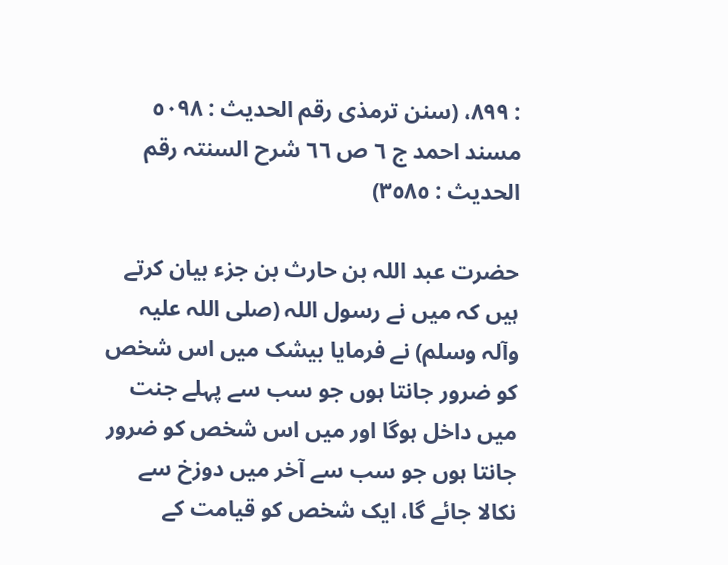: ٨٩٩، (سنن ترمذی رقم الحدیث : ٥٠٩٨ مسند احمد ج ٦ ص ٦٦ شرح السنتہ رقم الحدیث : ٣٥٨٥)

حضرت عبد اللہ بن حارث بن جزء بیان کرتے ہیں کہ میں نے رسول اللہ (صلی اللہ علیہ وآلہ وسلم) نے فرمایا بیشک میں اس شخص کو ضرور جانتا ہوں جو سب سے پہلے جنت میں داخل ہوگا اور میں اس شخص کو ضرور جانتا ہوں جو سب سے آخر میں دوزخ سے نکالا جائے گا، ایک شخص کو قیامت کے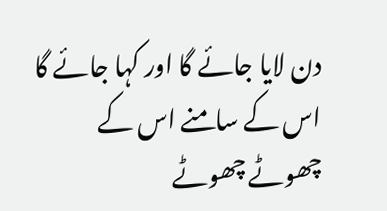دن لایا جائے گا اور کہا جائے گا اس کے سامنے اس کے چھوٹے چھوٹے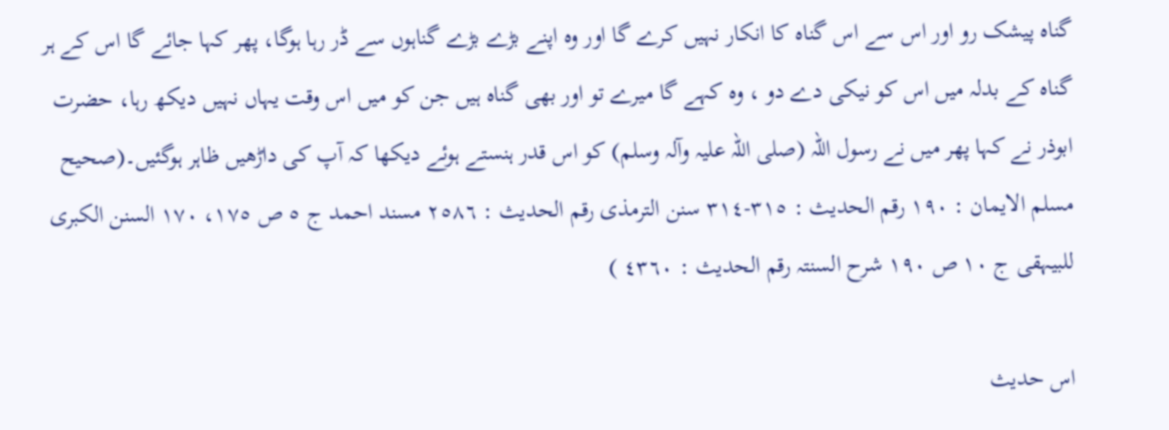گناہ پیشک رو اور اس سے اس گناہ کا انکار نہیں کرے گا اور وہ اپنے بڑے بڑے گناہوں سے ڈر رہا ہوگا، پھر کہا جائے گا اس کے ہر گناہ کے بدلہ میں اس کو نیکی دے دو ، وہ کہے گا میرے تو اور بھی گناہ ہیں جن کو میں اس وقت یہاں نہیں دیکھ رہا، حضرت ابوذر نے کہا پھر میں نے رسول اللہ (صلی اللہ علیہ وآلہ وسلم) کو اس قدر ہنستے ہوئے دیکھا کہ آپ کی داڑھیں ظاہر ہوگئیں۔(صحیح مسلم الایمان : ١٩٠ رقم الحدیث : ٣١٥-٣١٤ سنن الترمذی رقم الحدیث : ٢٥٨٦ مسند احمد ج ٥ ص ١٧٥، ١٧٠ السنن الکبری للبیہقی ج ١٠ ص ١٩٠ شرح السنتہ رقم الحدیث : ٤٣٦٠ )

اس حدیث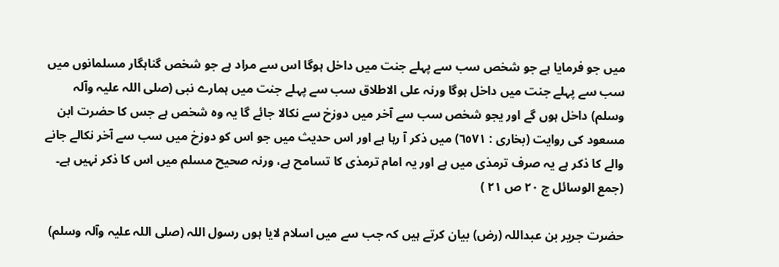میں جو فرمایا ہے جو شخص سب سے پہلے جنت میں داخل ہوگا اس سے مراد ہے جو شخص گناہگار مسلمانوں میں سب سے پہلے جنت میں داخل ہوگا ورنہ علی الاطلاق سب سے پہلے جنت میں ہمارے نبی (صلی اللہ علیہ وآلہ وسلم) داخل ہوں گے اور یجو شخص سب سے آخر میں دوزخ سے نکالا جائے گا یہ وہ شخص ہے جس کا حضرت ابن مسعود کی روایت (بخاری : ٦٥٧١) میں ذکر آ رہا ہے اور اس حدیث میں جو اس کو دوزخ میں سب سے آخر نکالے جانے والے کا ذکر ہے یہ صرف ترمذی میں ہے اور یہ امام ترمذی کا تسامح ہے، ورنہ صحیح مسلم میں اس کا ذکر نہیں ہے۔ (جمع الوسائل ج ٢٠ ص ٢١ )

حضرت جریر بن عبداللہ (رض) بیان کرتے ہیں کہ جب سے میں اسلام لایا ہوں رسول اللہ (صلی اللہ علیہ وآلہ وسلم)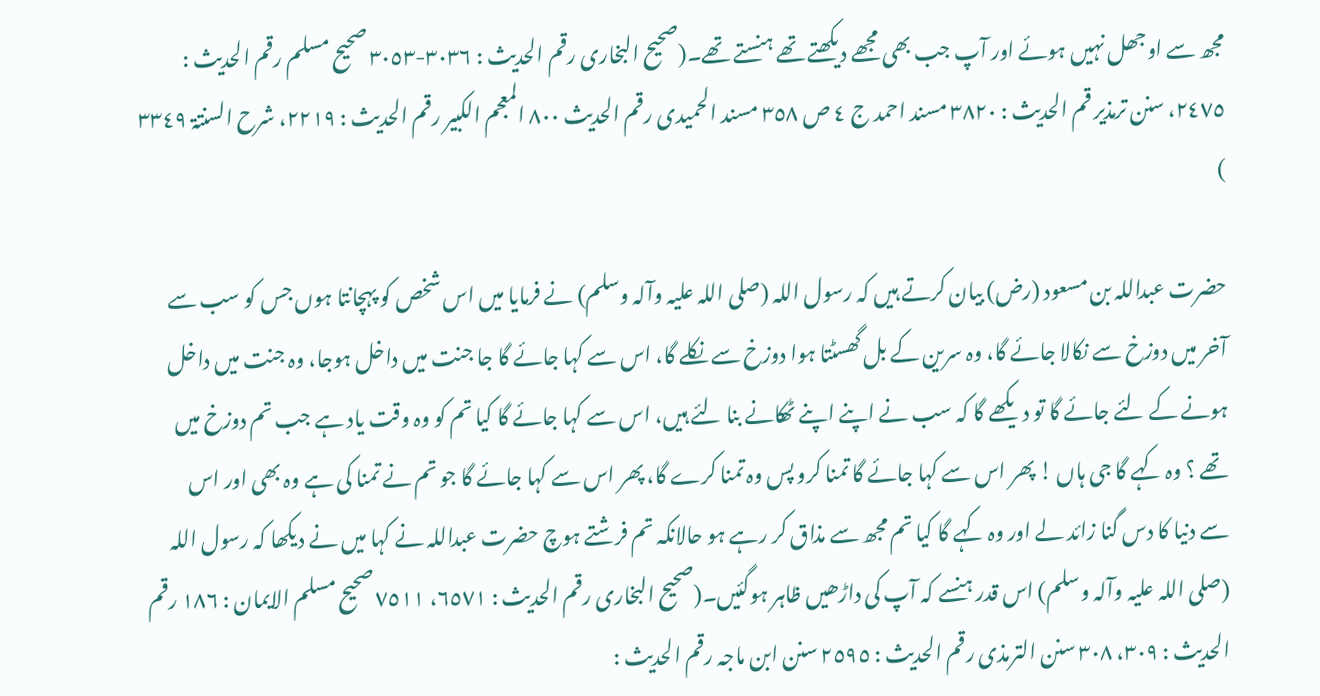مجھ سے اوجھل نہیں ہوئے اور آپ جب بھی مجھے دیکھتے تھے ہنستے تھے۔(صحیح البخاری رقم الحدیث : ٣٠٣٦-٣٠٥٣ صحیح مسلم رقم الحدیث : ٢٤٧٥، سنن ترمذیر قم الحدیث : ٣٨٢٠ مسند احمد ج ٤ ص ٣٥٨ مسند الحمیدی رقم الحدیث ٨٠٠ المعجم الکبیر رقم الحدیث : ٢٢١٩، شرح السنتۃ ٣٣٤٩ )

حضرت عبداللہ بن مسعود (رض) بیان کرتے ہیں کہ رسول اللہ (صلی اللہ علیہ وآلہ وسلم) نے فرمایا میں اس شخص کو پہچانتا ہوں جس کو سب سے آخر میں دوزخ سے نکالا جائے گا، وہ سرین کے بل گھسٹتا ہوا دوزخ سے نکلے گا، اس سے کہا جائے گا جا جنت میں داخل ہوجا، وہ جنت میں داخل ہونے کے لئے جائے گا تو دیکھے گا کہ سب نے اپنے اپنے ٹھکانے بنا لئے ہیں، اس سے کہا جائے گا کیا تم کو وہ وقت یاد ہے جب تم دوزخ میں تھے ؟ وہ کہے گا جی ہاں ! پھر اس سے کہا جائے گا تمنا کرو پس وہ تمنا کرے گا، پھر اس سے کہا جائے گا جو تم نے تمنا کی ہے وہ بھی اور اس سے دنیا کا دس گنا زائد لے اور وہ کہے گا کیا تم مجھ سے مذاق کر رہے ہو حالانکہ تم فرشتے ہوچ حضرت عبداللہ نے کہا میں نے دیکھا کہ رسول اللہ (صلی اللہ علیہ وآلہ وسلم) اس قدر ہنسے کہ آپ کی داڑھیں ظاہر ہوگئیں۔(صحیح البخاری رقم الحدیث : ٦٥٧١، ٧٥١١ صحیح مسلم الایمان : ١٨٦ رقم الحدیث : ٣٠٩، ٣٠٨ سنن الترمذی رقم الحدیث : ٢٥٩٥ سنن ابن ماجہ رقم الحدیث :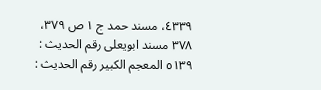٤٣٣٩، مسند حمد ج ١ ص ٣٧٩، ٣٧٨ مسند ابویعلی رقم الحدیث : ٥١٣٩ المعجم الکبیر رقم الحدیث :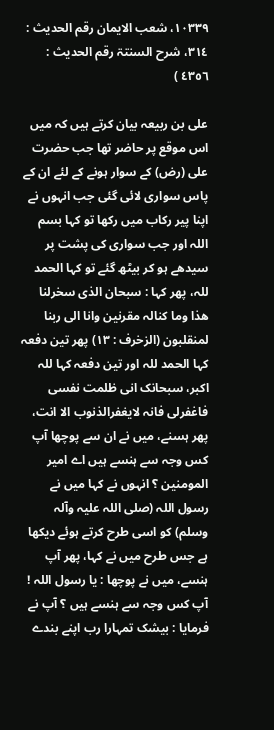١٠٣٣٩، شعب الایمان رقم الحدیث : ٣١٤، شرح السنتۃ رقم الحدیث : ٤٣٥٦ )

علی بن ربیعہ بیان کرتے ہیں کہ میں اس موقع پر حاضر تھا جب حضرت علی (رض) کے سوار ہونے کے لئے ان کے پاس سواری لائی گئی جب انہوں نے اپنا پیر رکاب میں رکھا تو کہا بسم اللہ اور جب سواری کی پشت پر سیدھے ہو کر بیٹھ گئے تو کہا الحمد للہ، پھر کہا : سبحان الذی سخرلنا ھذا وما کنالہ مقرنین وانا الی ربنا لمنقلبون (الزخرف : ١٣) پھر تین دفعہ کہا الحمد للہ اور تین دفعہ کہا للہ اکبر، سبحانک انی ظلمت نفسی فاغفرلی فانہ لایغفرالذنوب الا انت، پھر ہسنے، میں نے ان سے پوچھا آپ کس وجہ سے ہنسے ہیں اے امیر المومنین ؟ انہوں نے کہا میں نے رسول اللہ (صلی اللہ علیہ وآلہ وسلم) کو اسی طرح کرتے ہوئے دیکھا ہے جس طرح میں نے کہا، پھر آپ ہنسے، میں نے پوچھا : یا رسول اللہ ! آپ کس وجہ سے ہنسے ہیں ؟ آپ نے فرمایا : بیشک تمہارا رب اپنے بندے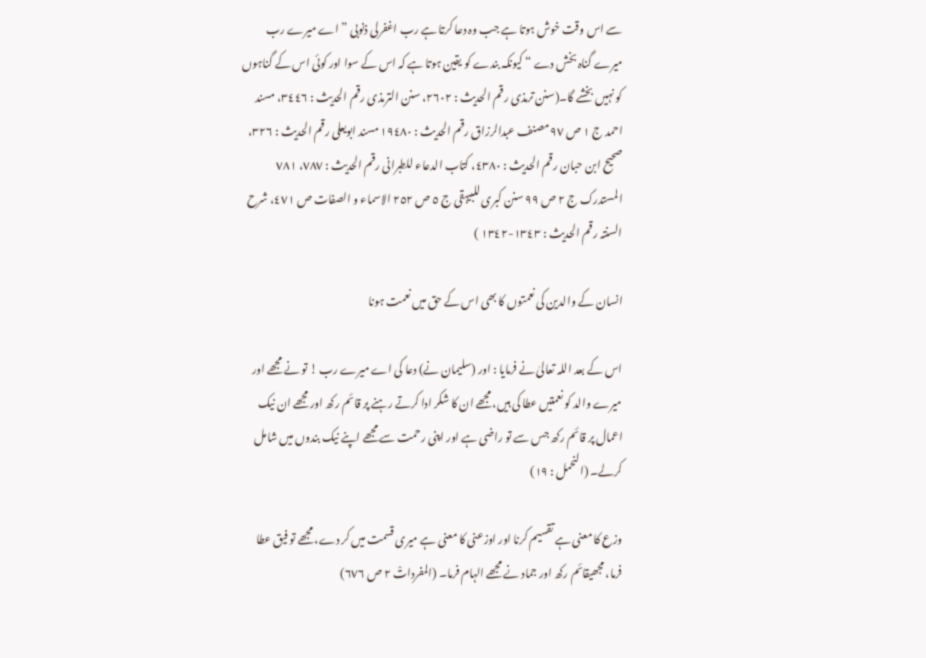سے اس وقت خوش ہوتا ہے جب وہ دعا کرتا ہے رب اغفرلی ذنوبی ” اے میرے رب میرے گناہ بخش دے “ کیونکہ بندے کو یقین ہوتا ہے کہ اس کے سوا اور کوئی اس کے گناہوں کو نہیں بخشے گا۔(سنن ترمذی رقم الحدیث : ٢٦٠٢، سنن الترمذی رقم الحدیث : ٣٤٤٦، مسند احمد ج ١ ص ٩٧ مصنف عبدالرزاق رقم الحدیث : ١٩٤٨٠ مسند ابویعلی رقم الحدیث : ٣٢٦، صحیح ابن حبان رقم الحدیث : ٤٣٨٠، کتاب الدعاء للطبرانی رقم الحدیث : ٧٨٧، ٧٨١ المستدرک ج ٢ ص ٩٩ سنن کبری للبیہقی ج ٥ ص ٢٥٢ الاسماء و الصفات ص ٤٧١، شرح السنتہ رقم الحدیث : ١٣٤٣-١٣٤٢ )

انسان کے والدین کی نعمتوں کا بھی اس کے حق میں نعمت ہونا

اس کے بعد اللہ تعالیٰ نے فرمایا : اور (سلیمان نے) دعا کی اے میرے رب ! تو نے مجھے اور میرے والد کو نعمتیں عطا کی ہیں، مجھے ان کا شکر ادا کرتے رہنے پر قائم رکھ اور مجھے ان نیک اعمال پر قائم رکھ جس سے تو راضی ہے اور اپنی رحمت سے مجھے اپنے نیک بندوں میں شامل کرلے۔ (النحمل : ١٩)

وزع کا معنی ہے تقسیم کرنا اور اوزعنی کا معنی ہے میری قسمت میں کر دے، مجھے تو فیق عطا فرما، مجھیقائم رکھ اور جماد نے مجھے الہام فرما۔ (المفرداتْ ٢ ص ٦٧٦)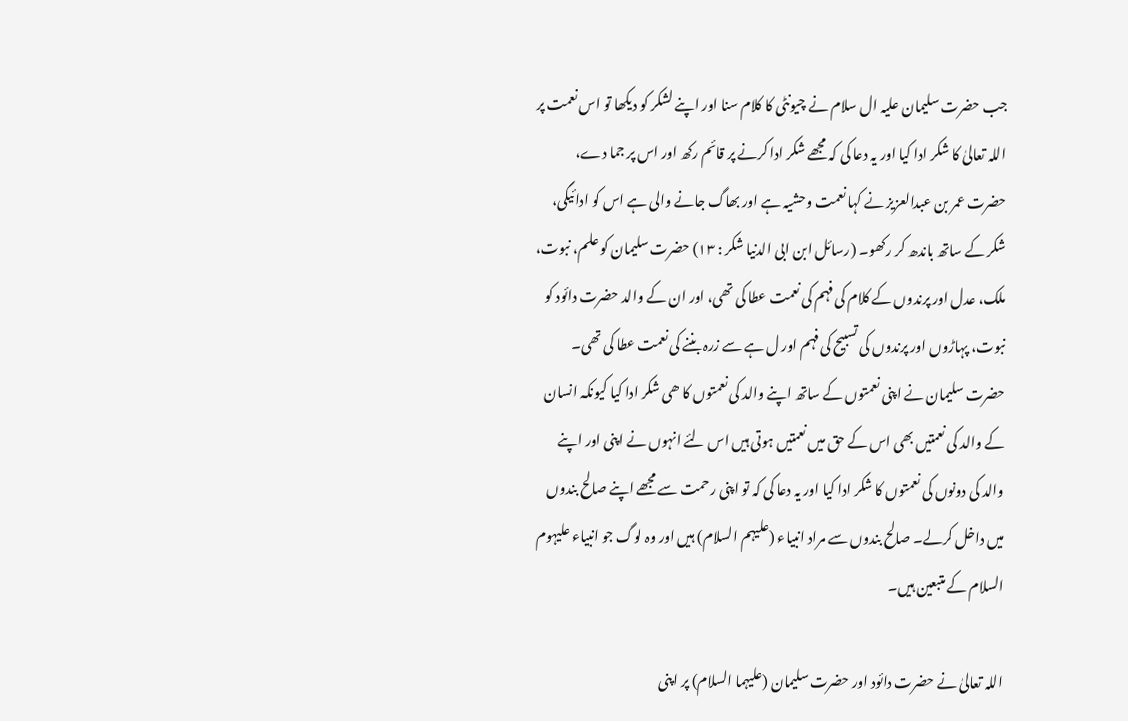جب حضرت سلیمان علیہ ال سلام نے چیونٹی کا کلام سنا اور اپنے لشکر کو دیکھا تو اس نعمت پر اللہ تعالیٰ کا شکر ادا کیا اور یہ دعا کی کہ مجھے شکر ادا کرنے پر قائم رکھ اور اس پر جما دے، حضرت عمر بن عبدالعزیز نے کہا نعمت وحشیہ ہے اور بھاگ جانے والی ہے اس کو ادائیگی، شکر کے ساتھ باندھ کر رکھو۔ (رسائل ابن ابی الدنیا شکر : ١٣) حضرت سلیمان کو علم، نبوت، ملک، عدل اور پرندوں کے کلام کی فہم کی نعمت عطا کی تھی، اور ان کے والد حضرت دائود کو نبوت، پہاڑوں اور پرندوں کی تسبیح کی فہم اور ل ہے سے زرہ بننے کی نعمت عطا کی تھی۔ حضرت سلیمان نے اپنی نعمتوں کے ساتھ اپنے والد کی نعمتوں کا ھی شکر ادا کیا کیونکہ انسان کے والد کی نعمتیں بھی اس کے حق میں نعمتیں ہوتی ہیں اس لئے انہوں نے اپنی اور اپنے والد کی دونوں کی نعمتوں کا شکر ادا کیا اور یہ دعا کی کہ تو اپنی رحمت سے مجھے اپنے صالح بندوں میں داخل کرلے۔ صالح بندوں سے مراد انبیاء (علیہم السلام) ہیں اور وہ لوگ جو انبیاء علیہوم السلام کے متبعین ہیں۔

اللہ تعالیٰ نے حضرت دائود اور حضرت سلیمان (علیہما السلام) پر اپنی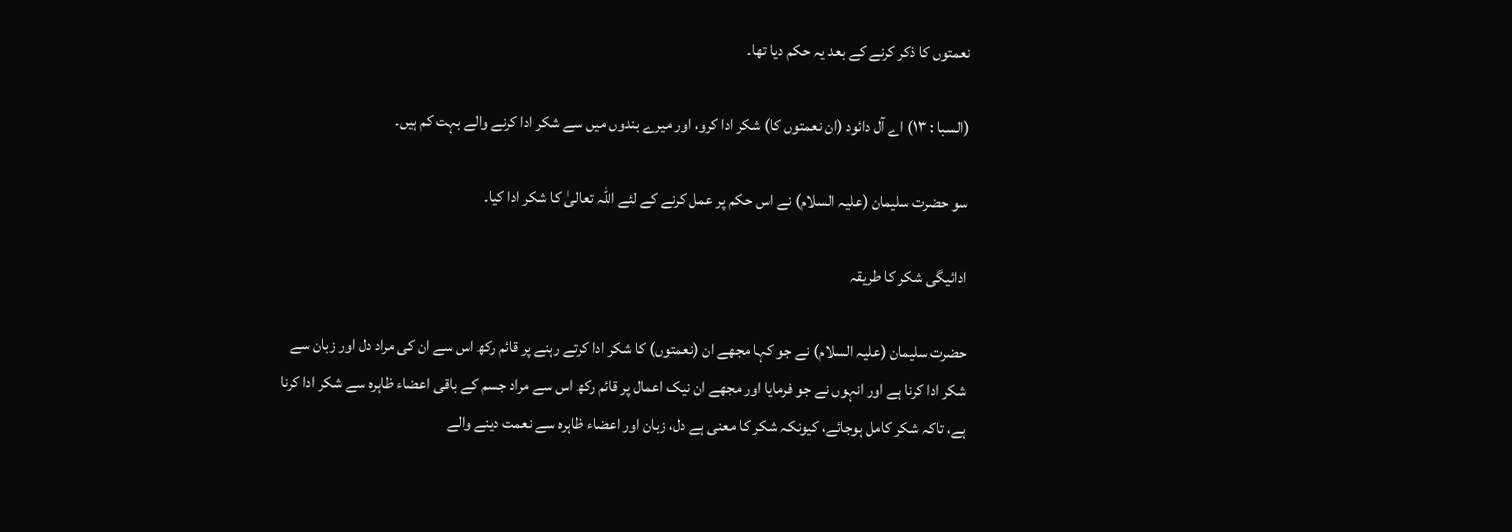نعمتوں کا ذکر کرنے کے بعد یہ حکم دیا تھا۔

(السبا : ١٣) اے آل دائود (ان نعمتوں کا) شکر ادا کرو، اور میرے بندوں میں سے شکر ادا کرنے والے بہت کم ہیں۔

سو حضرت سلیمان (علیہ السلام) نے اس حکم پر عمل کرنے کے لئے اللہ تعالیٰ کا شکر ادا کیا۔

ادائیگی شکر کا طریقہ

حضرت سلیمان (علیہ السلام) نے جو کہا مجھے ان (نعمتوں) کا شکر ادا کرتے رہنے پر قائم رکھ اس سے ان کی مراد دل اور زبان سے شکر ادا کرنا ہے اور انہوں نے جو فرمایا اور مجھے ان نیک اعمال پر قائم رکھ اس سے مراد جسم کے باقی اعضاء ظاہرہ سے شکر ادا کرنا ہے، تاکہ شکر کامل ہوجائے، کیونکہ شکر کا معنی ہے دل، زبان اور اعضاء ظاہرہ سے نعمت دینے والے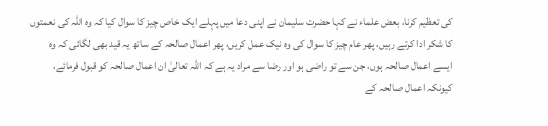کی تعظیم کرنا، بعض علماء نے کہا حضرت سلیمان نے اپنی دعا میں پہلے ایک خاص چیز کا سوال کیا کہ وہ اللہ کی نعمتوں کا شکر ادا کرتے رہیں، پھر عام چیز کا سوال کی وہ نیک عمل کریں، پھر اعمال صالحہ کے ساتھ یہ قید بھی لگائی کہ وہ ایسے اعمال صالحہ ہوں، جن سے تو راضی ہو اور رضا سے مراد یہ ہے کہ اللہ تعالیٰ ان اعمال صالحہ کو قبول فرمائے، کیونکہ اعمال صالحہ کے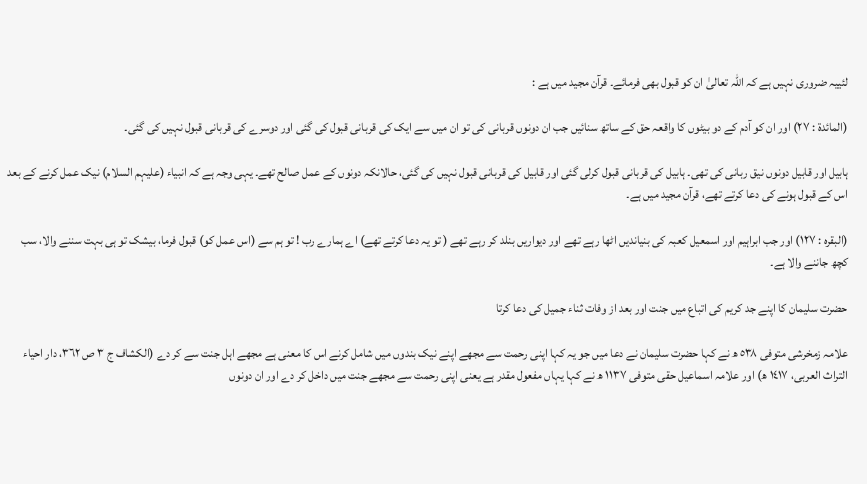لئییہ ضروری نہیں ہے کہ اللہ تعالیٰ ان کو قبول بھی فرمائے۔ قرآن مجید میں ہے :

(المائدۃ : ٢٧) اور ان کو آدم کے دو بیٹوں کا واقعہ حق کے ساتھ سنائیں جب ان دونوں قربانی کی تو ان میں سے ایک کی قربانی قبول کی گئی اور دوسرے کی قربانی قبول نہیں کی گئی۔

ہابیل اور قابیل دونوں نیق ربانی کی تھی۔ ہابیل کی قربانی قبول کرلی گئی اور قابیل کی قربانی قبول نہیں کی گئی، حالانکہ دونوں کے عمل صالح تھے۔ یہی وجہ ہے کہ انبیاء (علیہم السلام) نیک عمل کرنے کے بعد اس کے قبول ہونے کی دعا کرتے تھے، قرآن مجید میں ہے۔

(البقرہ : ١٢٧) اور جب ابراہیم اور اسمعیل کعبہ کی بنیاندیں اٹھا رہے تھے اور دیواریں بنلد کر رہے تھے ( تو یہ دعا کرتے تھے) اے ہمارے رب ! تو ہم سے (اس عمل کو) قبول فرما، بیشک تو ہی بہت سننے والا، سب کچھ جاننے والا ہے۔

حضرت سلیمان کا اپنے جد کریم کی اتباع میں جنت اور بعد از وفات ثناء جمیل کی دعا کرتا

علامہ زمخرشی متوفی ٥٣٨ ھ نے کہا حضرت سلیمان نے دعا میں جو یہ کہا اپنی رحمت سے مجھے اپنے نیک بندوں میں شامل کرنے اس کا معنی ہے مجھے اہل جنت سے کر دے (الکشاف ج ٣ ص ٣٦٢، دار احیاء التراث العربی، ١٤١٧ ھ) اور علامہ اسماعیل حقی متوفی ١١٣٧ ھ نے کہا یہاں مفعول مقدر ہے یعنی اپنی رحمت سے مجھے جنت میں داخل کر دے اور ان دونوں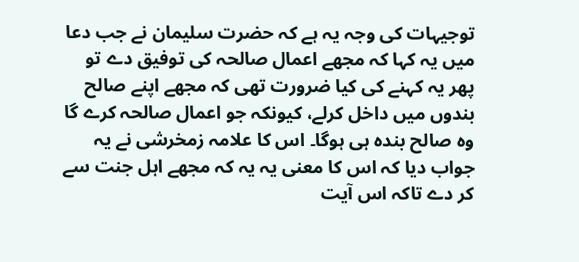توجیہات کی وجہ یہ ہے کہ حضرت سلیمان نے جب دعا میں یہ کہا کہ مجھے اعمال صالحہ کی توفیق دے تو پھر یہ کہنے کی کیا ضرورت تھی کہ مجھے اپنے صالح بندوں میں داخل کرلے، کیونکہ جو اعمال صالحہ کرے گا وہ صالح بندہ ہی ہوگا۔ اس کا علامہ زمخرشی نے یہ جواب دیا کہ اس کا معنی یہ یہ کہ مجھے اہل جنت سے کر دے تاکہ اس آیت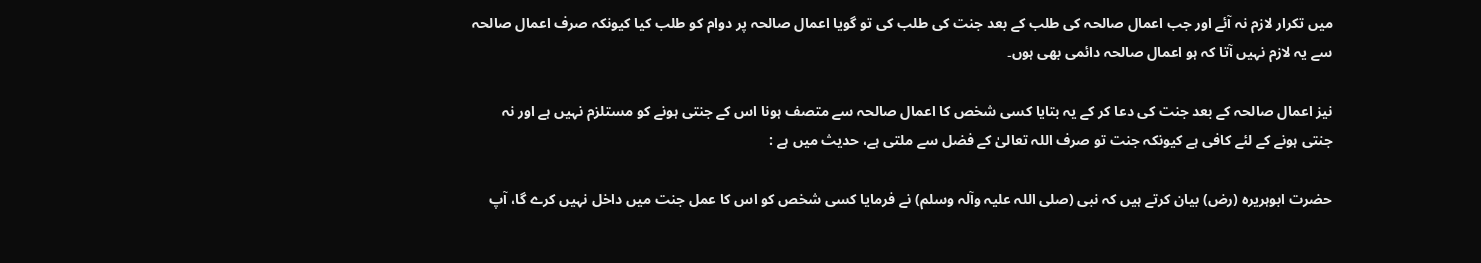میں تکرار لازم نہ آئے اور جب اعمال صالحہ کی طلب کے بعد جنت کی طلب کی تو گویا اعمال صالحہ پر دوام کو طلب کیا کیونکہ صرف اعمال صالحہ سے یہ لازم نہیں آتا کہ ہو اعمال صالحہ دائمی بھی ہوں۔

نیز اعمال صالحہ کے بعد جنت کی دعا کر کے یہ بتایا کسی شخص کا اعمال صالحہ سے متصف ہونا اس کے جنتی ہونے کو مستلزم نہیں ہے اور نہ جنتی ہونے کے لئے کافی ہے کیونکہ جنت تو صرف اللہ تعالیٰ کے فضل سے ملتی ہے، حدیث میں ہے :

حضرت ابوہریرہ (رض) بیان کرتے ہیں کہ نبی (صلی اللہ علیہ وآلہ وسلم) نے فرمایا کسی شخص کو اس کا عمل جنت میں داخل نہیں کرے گا، آپ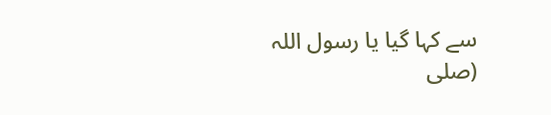سے کہا گیا یا رسول اللہ (صلی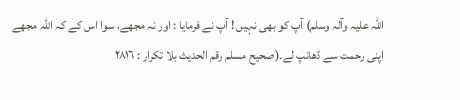اللہ علیہ وآلہ وسلم) آپ کو بھی نہیں ! آپ نے فرمایا : اور نہ مجھے، سوا اس کے کہ اللہ مجھے اپنی رحمت سے ڈھانپ لے۔(صحیح مسلم رقم الحدیث بلا تکرار : ٢٨١٦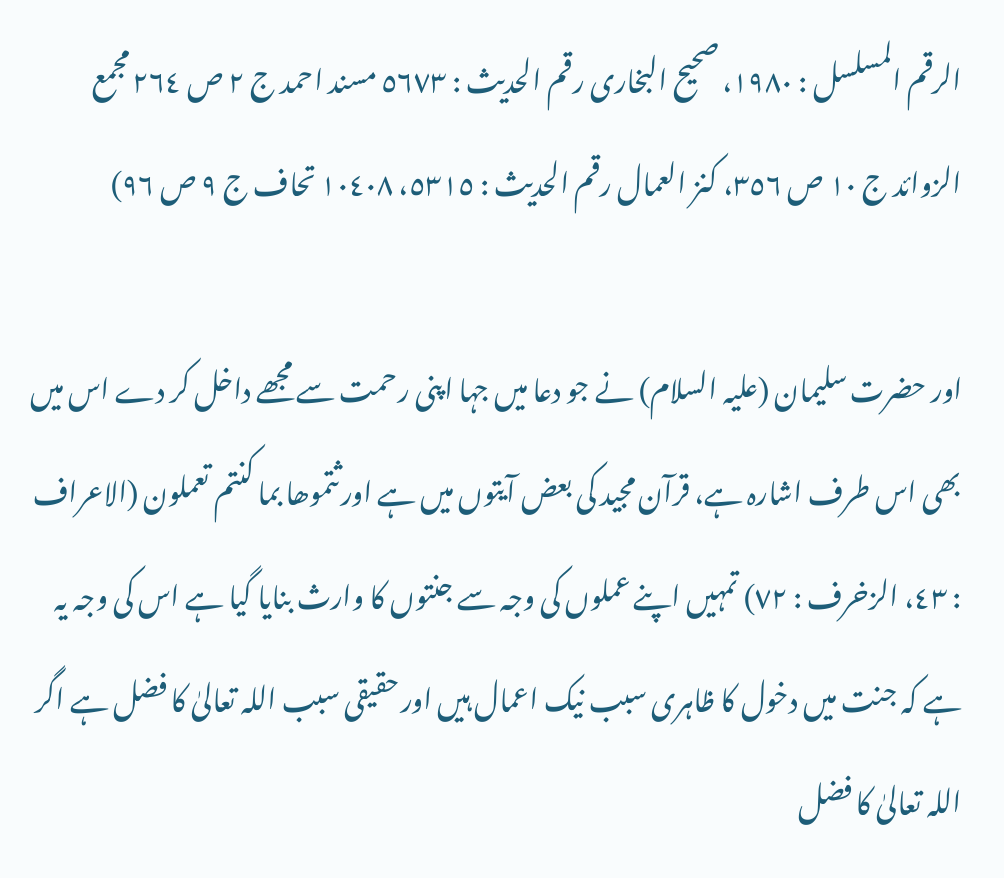الرقم المسلسل : ١٩٨٠، صحیح البخاری رقم الحدیث : ٥٦٧٣ مسند احمد ج ٢ ص ٢٦٤ مجمع الزوائد ج ١٠ ص ٣٥٦، کنز العمال رقم الحدیث : ٥٣١٥، ١٠٤٠٨ تحاف ج ٩ ص ٩٦)

اور حضرت سلیمان (علیہ السلام) نے جو دعا میں جہا اپنی رحمت سے مجھے داخل کر دے اس میں بھی اس طرف اشارہ ہے، قرآن مجید کی بعض آیتوں میں ہے اور ثتموھا بما کنتم تعملون (الاعراف : ٤٣، الزخرف : ٧٢) تمہیں اپنے عملوں کی وجہ سے جنتوں کا وارث بنایا گیا ہے اس کی وجہ یہ ہے کہ جنت میں دخول کا ظاہری سبب نیک اعمال ہیں اور حقیقی سبب اللہ تعالیٰ کا فضل ہے اگر اللہ تعالیٰ کا فضل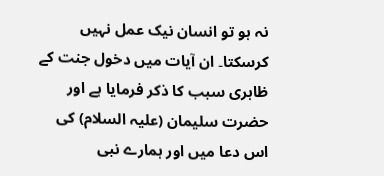نہ ہو تو انسان نیک عمل نہیں کرسکتا۔ ان آیات میں دخول جنت کے ظاہری سبب کا ذکر فرمایا ہے اور حضرت سلیمان (علیہ السلام) کی اس دعا میں اور ہمارے نبی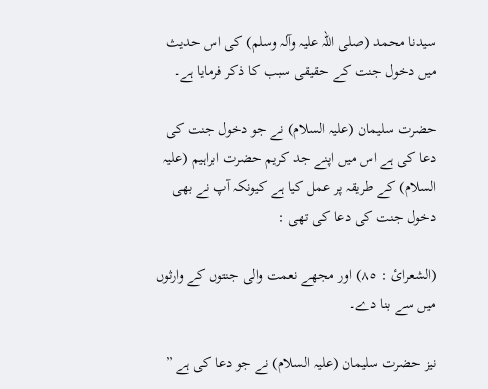سیدنا محمد (صلی اللہ علیہ وآلہ وسلم) کی اس حدیث میں دخول جنت کے حقیقی سبب کا ذکر فرمایا ہے۔

حضرت سلیمان (علیہ السلام) نے جو دخول جنت کی دعا کی ہے اس میں اپنے جد کریم حضرت ابراہیم (علیہ السلام) کے طریقہ پر عمل کیا ہے کیونکہ آپ نے بھی دخول جنت کی دعا کی تھی :

(الشعرائ : ٨٥) اور مجھے نعمت والی جنتوں کے وارثوں میں سے بنا دے۔

نیز حضرت سلیمان (علیہ السلام) نے جو دعا کی ہے ”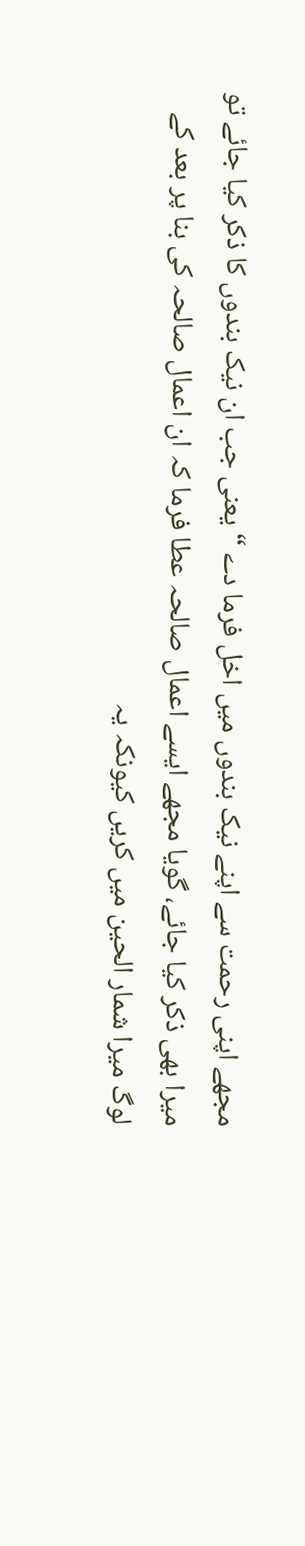مجھے اپنی رحمت سے اپنے نیک بندوں میں اخل فرما دے “ یعنی جب ان نیک بندوں کا ذکر کیا جائے تو میرا بھی ذکر کیا جائے، گویا مجھے ایسے اعمال صالحہ عطا فرما کہ ان اعمال صالحہ کی بنا پر بعد کے لوگ میرا شمار الحین میں کریں کیونکہ یہ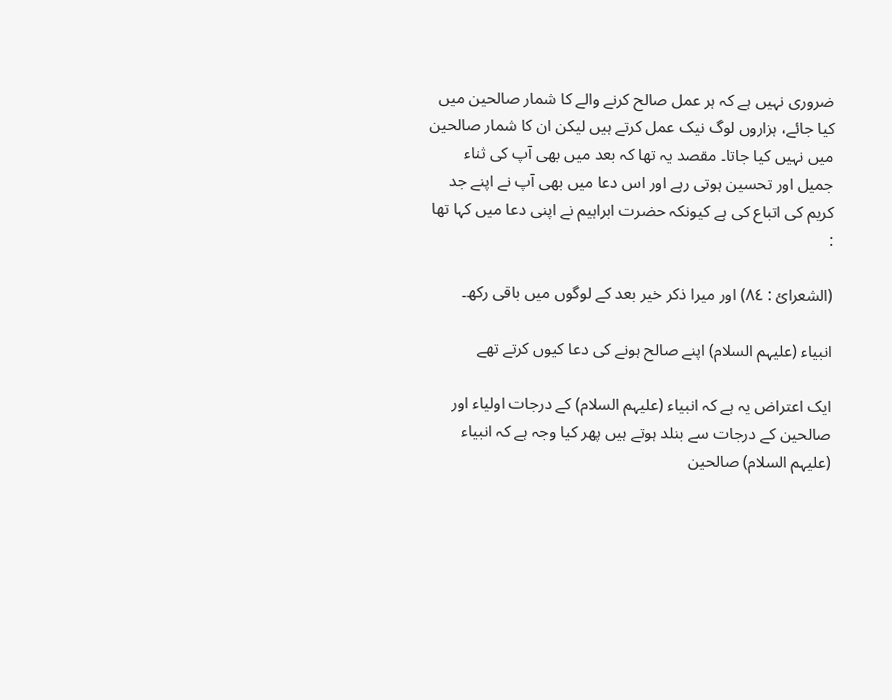ضروری نہیں ہے کہ ہر عمل صالح کرنے والے کا شمار صالحین میں کیا جائے، ہزاروں لوگ نیک عمل کرتے ہیں لیکن ان کا شمار صالحین میں نہیں کیا جاتا۔ مقصد یہ تھا کہ بعد میں بھی آپ کی ثناء جمیل اور تحسین ہوتی رہے اور اس دعا میں بھی آپ نے اپنے جد کریم کی اتباع کی ہے کیونکہ حضرت ابراہیم نے اپنی دعا میں کہا تھا :

(الشعرائ : ٨٤) اور میرا ذکر خیر بعد کے لوگوں میں باقی رکھ۔

انبیاء (علیہم السلام) اپنے صالح ہونے کی دعا کیوں کرتے تھے

ایک اعتراض یہ ہے کہ انبیاء (علیہم السلام) کے درجات اولیاء اور صالحین کے درجات سے بنلد ہوتے ہیں پھر کیا وجہ ہے کہ انبیاء (علیہم السلام) صالحین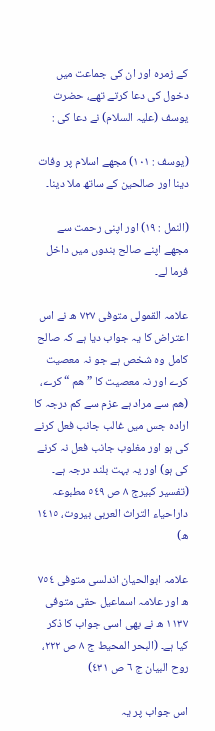کے زمرہ اور ان کی جماعت میں دخول کی دعا کرتے تھے، حضرت یوسف (علیہ السلام) نے دعا کی :

(یوسف : ١٠١) مجھے اسلام پر وفات دینا اور صالحین کے ساتھ ملا دینا۔

(النمل : ١٩) اور اپنی رحمت سے مجھے اپنے صالح بندوں میں داخل فرما لے۔

علامہ القمولی متوفی ٧٢٧ ھ نے اس اعتراض کا یہ جواب دیا ہے کہ صالح کامل وہ شخص ہے جو نہ معصیت کرے اور نہ معصیت کا ” ھم “ کرے، (ھم سے مراد ہے عزم سے کم درجہ کا ارادہ جس میں غالب جانب فعل کرنے کی ہو اور مغلوب جانب فعل نہ کرنے کی ہو) اور یہ بہت بلند درجہ ہے۔ (تفسیر کبیرج ٨ ص ٥٤٩ مطبوعہ داراحیاء التراث العربی بیروت، ١٤١٥ ھ)

علامہ ابوالحیان اندلسی متوفی ٧٥٤ ھ اور علامہ اسماعیل حقی متوفی ١١٣٧ ھ نے بھی اسی جواب کا ذکر کیا ہے۔ (البحر المحیط ج ٨ ص ٢٢٢، روح البیان ج ٦ ص ٤٣١)

اس جواب پر یہ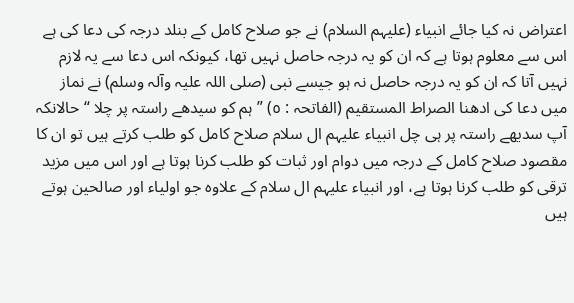اعتراض نہ کیا جائے انبیاء (علیہم السلام) نے جو صلاح کامل کے بنلد درجہ کی دعا کی ہے اس سے معلوم ہوتا ہے کہ ان کو یہ درجہ حاصل نہیں تھا، کیونکہ اس دعا سے یہ لازم نہیں آتا کہ ان کو یہ درجہ حاصل نہ ہو جیسے نبی (صلی اللہ علیہ وآلہ وسلم) نے نماز میں دعا کی ادھنا الصراط المستقیم (الفاتحہ : ٥) ” ہم کو سیدھے راستہ پر چلا “ حالانکہ آپ سدیھے راستہ پر ہی چل انبیاء علیہم ال سلام صلاح کامل کو طلب کرتے ہیں تو ان کا مقصود صلاح کامل کے درجہ میں دوام اور ثبات کو طلب کرنا ہوتا ہے اور اس میں مزید ترقی کو طلب کرنا ہوتا ہے، اور انبیاء علیہم ال سلام کے علاوہ جو اولیاء اور صالحین ہوتے ہیں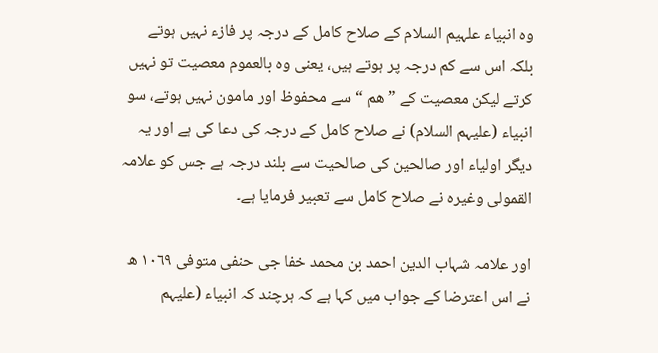وہ انبیاء علہیم السلام کے صلاح کامل کے درجہ پر فازء نہیں ہوتے بلکہ اس سے کم درجہ پر ہوتے ہیں، یعنی وہ بالعموم معصیت تو نہیں کرتے لیکن معصیت کے ” ھم “ سے محفوظ اور مامون نہیں ہوتے، سو انبیاء (علیہم السلام) نے صلاح کامل کے درجہ کی دعا کی ہے اور یہ دیگر اولیاء اور صالحین کی صالحیت سے بلند درجہ ہے جس کو علامہ القمولی وغیرہ نے صلاح کامل سے تعبیر فرمایا ہے۔

اور علامہ شہاب الدین احمد بن محمد خفا جی حنفی متوفی ١٠٦٩ ھ نے اس اعترضا کے جواب میں کہا ہے کہ ہرچند کہ انبیاء (علیہم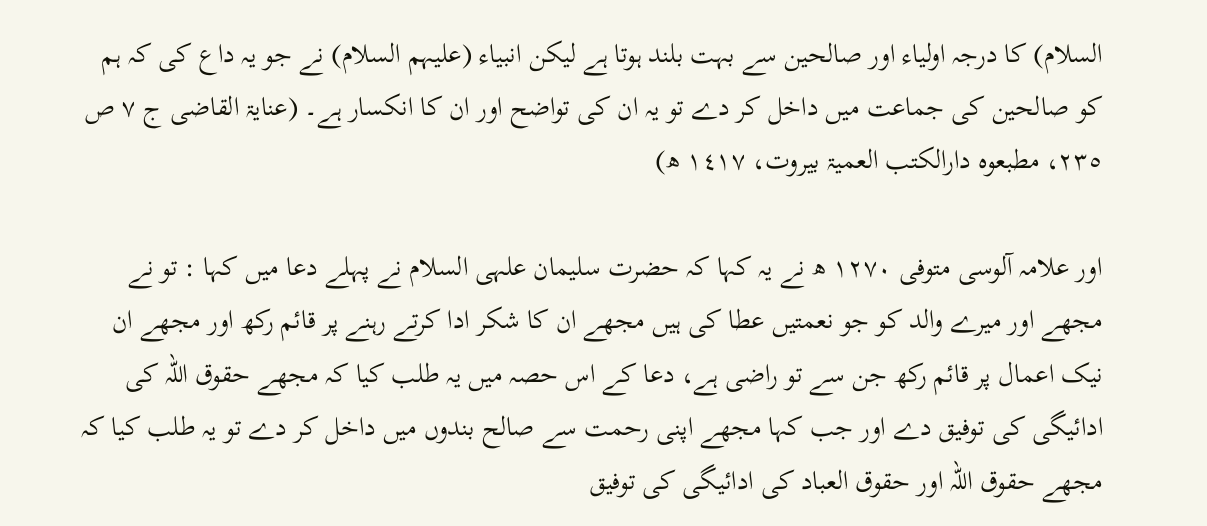السلام) کا درجہ اولیاء اور صالحین سے بہت بلند ہوتا ہے لیکن انبیاء (علیہم السلام) نے جو یہ داع کی کہ ہم کو صالحین کی جماعت میں داخل کر دے تو یہ ان کی تواضح اور ان کا انکسار ہے۔ (عنایۃ القاضی ج ٧ ص ٢٣٥، مطبعوہ دارالکتب العمیۃ بیروت، ١٤١٧ ھ)

اور علامہ آلوسی متوفی ١٢٧٠ ھ نے یہ کہا کہ حضرت سلیمان علہی السلام نے پہلے دعا میں کہا : تو نے مجھے اور میرے والد کو جو نعمتیں عطا کی ہیں مجھے ان کا شکر ادا کرتے رہنے پر قائم رکھ اور مجھے ان نیک اعمال پر قائم رکھ جن سے تو راضی ہے، دعا کے اس حصہ میں یہ طلب کیا کہ مجھے حقوق اللہ کی ادائیگی کی توفیق دے اور جب کہا مجھے اپنی رحمت سے صالح بندوں میں داخل کر دے تو یہ طلب کیا کہ مجھے حقوق اللہ اور حقوق العباد کی ادائیگی کی توفیق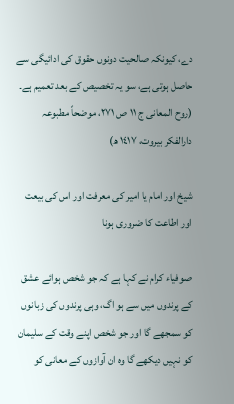دے، کیونکہ صالحیت دونوں حقوق کی ادائیگی سے حاصل ہوتی ہے، سو یہ تخصیص کے بعد تعمیم ہے۔ (روح المعانی ج ١١ ص ٢٧١، موضحاً مطبوعہ دارالفکر بیروت، ١٤١٧ ھ)

شیخ اور امام یا امیر کی معرفت اور اس کی بیعت اور اطاعت کا ضروری ہونا

صوفیاء کرام نے کہا ہے کہ جو شخص ہوائے عشق کے پرندوں میں سے ہو اگ، وہی پرندوں کی زبانوں کو سمجھے گا اور جو شخص اپنے وقت کے سلیمان کو نہیں دیکھے گا وہ ان آوازوں کے معانی کو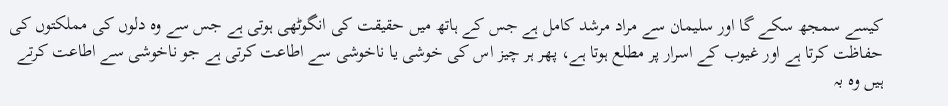کیسے سمجھ سکے گا اور سلیمان سے مراد مرشد کامل ہے جس کے ہاتھ میں حقیقت کی انگوٹھی ہوتی ہے جس سے وہ دلوں کی مملکتوں کی حفاظت کرتا ہے اور غیوب کے اسرار پر مطلع ہوتا ہے، پھر ہر چیز اس کی خوشی یا ناخوشی سے اطاعت کرتی ہے جو ناخوشی سے اطاعت کرتے ہیں وہ بہ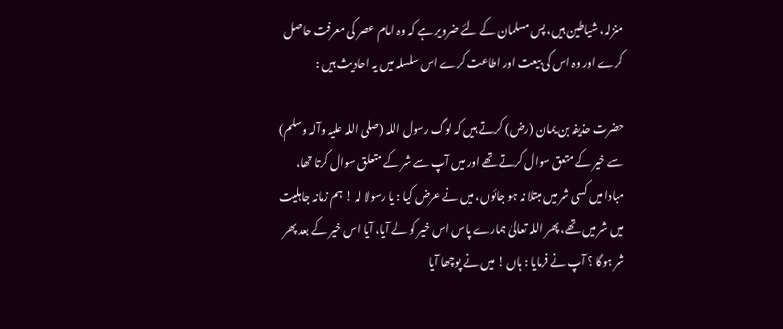منزلہ، شیاطین ہیں، پس مسلمان کے لئے ضرویر ہے کہ وہ امام عصر کی معرفت حاصل کرے اور وہ اس کی بیعت اور اطاعت کرے اس سلسلہ میں یہ احادیث ہیں :

حضرت حذیفہ بن یمان (رض) کرتے ہیں کہ لوگ رسول اللہ (صلی اللہ علیہ وآلہ وسلم) سے خیر کے متعق سوال کرتے تھے اور میں آپ سے شر کے متعلق سوال کرتا تھا، مبادا میں کسی شر میں مبتلا نہ ہو جائوں، میں نے عرض کیا : یا رسولا لہ ! ہم زمانہ جاہلیت میں شر میں تھے، پھر اللہ تعالیٰ ہمارے پاس اس خیر کو لے آیا، آیا اس خیر کے بعد پھر شر ہوگا ؟ آپ نے فرمایا : ہاں ! میں نے پوچھا آیا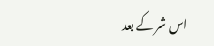اس شر کے بعد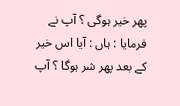پھر خیر ہوگی ؟ آپ نے فرمایا : ہاں : آیا اس خیر کے بعد پھر شر ہوگا ؟ آپ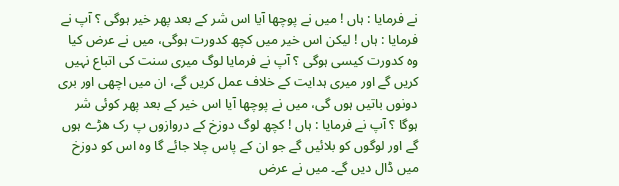نے فرمایا : ہاں ! میں نے پوچھا آیا اس شر کے بعد پھر خیر ہوگی ؟ آپ نے فرمایا : ہاں ! لیکن اس خیر میں کچھ کدورت ہوگی، میں نے عرض کیا وہ کدورت کیسی ہوگی ؟ آپ نے فرمایا لوگ میری سنت کی اتباع نہیں کریں گے اور میری ہدایت کے خلاف عمل کریں گے، ان میں اچھی اور بری دونوں باتیں ہوں گی، میں نے پوچھا آیا اس خیر کے بعد پھر کوئی شر ہوگا ؟ آپ نے فرمایا : ہاں ! کچھ لوگ دوزخ کے دروازوں پ رک ھڑے ہوں گے اور لوگوں کو بلائیں گے جو ان کے پاس چلا جائے گا وہ اس کو دوزخ میں ڈال دیں گے۔ میں نے عرض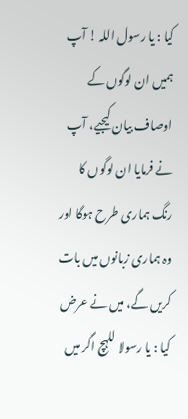کیا : یا رسول اللہ ! آپ ہمیں ان لوگوں کے اوصاف بیان کیجیے، آپ نے فرمایا ان لوگوں کا رنگ ہماری طرح ہوگا اور وہ ہماری زبانوں میں بات کریں گے، میں نے عرض کیا : یا رسولا للہچ اگر میں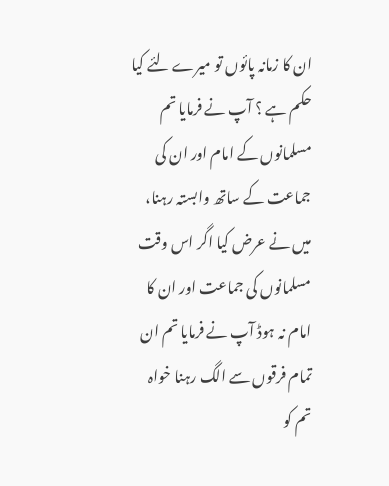ان کا زمانہ پائوں تو میرے لئے کیا حکم ہے ؟ آپ نے فرمایا تم مسلمانوں کے امام اور ان کی جماعت کے ساتھ وابستہ رہنا، میں نے عرض کیا اگر اس وقت مسلمانوں کی جماعت اور ان کا امام نہ ہوڈ آپ نے فرمایا تم ان تمام فرقوں سے الگ رہنا خواہ تم کو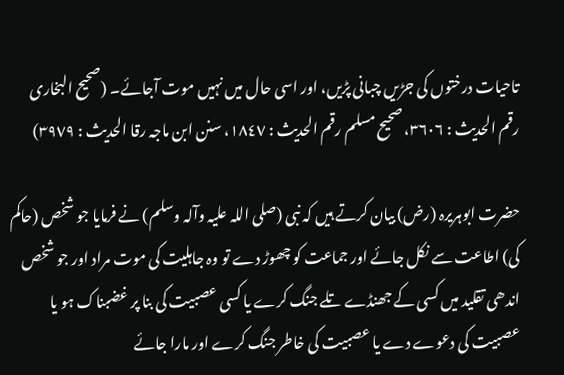تاحیات درختوں کی جڑیں چبانی پڑیں، اور اسی حال میں نہیں موت آجائے۔ (صحیح البخاری رقم الحدیث : ٣٦٠٦، صحیح مسلم رقم الحدیث : ١٨٤٧، سنن ابن ماجہ رقا الحدیث : ٣٩٧٩)

حضرت ابوہریرہ (رض) بیان کرتے ہیں کہ نبی (صلی اللہ علیہ وآلہ وسلم) نے فرمایا جو شخص (حاکم کی) اطاعت سے نکل جائے اور جماعت کو چھوڑ دے تو وہ جاہلیت کی موت مراد اور جو شخص اندھی تقلید میں کسی کے جھنڈے تلے جنگ کرے یا کسی عصبیت کی بنا پر غضبناک ہو یا عصبیت کی دعوے دے یا عصبیت کی خاطر جنگ کرے اور مارا جائے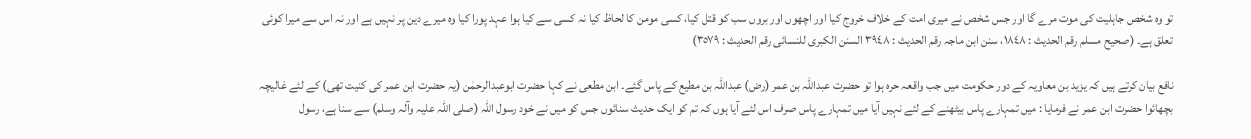تو وہ شخص جاہلیت کی موت مرے گا اور جس شخص نے میری امت کے خلاف خروج کیا اور اچھوں اور بروں سب کو قتل کیا، کسی مومن کا لحاظ کیا نہ کسی سے کیا ہوا عہد پورا کیا وہ میرے دین پر نہیں ہے اور نہ اس سے میرا کوئی تعلق ہے۔ (صحیح مسلم رقم الحدیث : ١٨٤٨، سنن ابن ماجہ رقم الحدیث : ٣٩٤٨ السنن الکبری للنسائی رقم الحدیث : ٣٥٧٩)

نافع بیان کرتے ہیں کہ یزید بن معاویہ کے دور حکومت میں جب واقعہ حرہ ہوا تو حضرت عبداللہ بن عمر (رض) عبداللہ بن مطیع کے پاس گئے۔ ابن مطعی نے کہا حضرت ابوعبدالرحمٰن (یہ حضرت ابن عمر کی کنیت تھی) کے لئے غالیچہ بچھائوا حضرت ابن عمر نے فرمایا : میں تمہارے پاس بیٹھنے کے لئے نہیں آیا میں تمہارے پاس صرف اس لئے آیا ہوں کہ تم کو ایک حدیث سنائوں جس کو میں نے خود رسول اللہ (صلی اللہ علیہ وآلہ وسلم) سے سنا ہے، رسول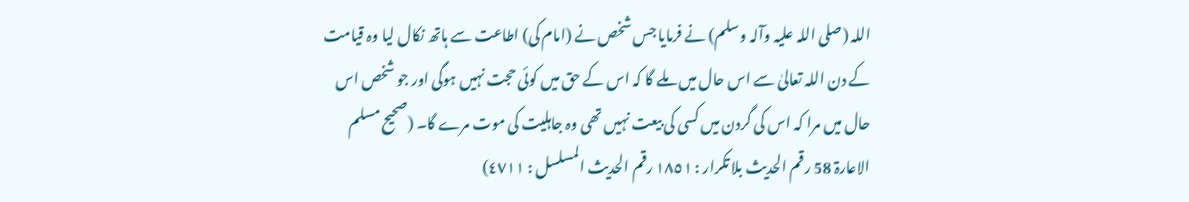اللہ (صلی اللہ علیہ وآلہ وسلم) نے فرمایا جس شخص نے (امام کی) اطاعت سے ہاتھ نکال لیا وہ قیامت کے دن اللہ تعالیٰ سے اس حال میں ملے گا کہ اس کے حق میں کوئی حجت نہیں ہوگی اور جو شخص اس حال میں مرا کہ اس کی گردن میں کسی کی بیعت نہیں تھی وہ جاہلیت کی موت مرے گا۔ (صحیح مسلم الاعارۃ 58 رقم الحدیث بلا تکرار : ١٨٥١ رقم الحدیث المسلسل : ٤٧١١)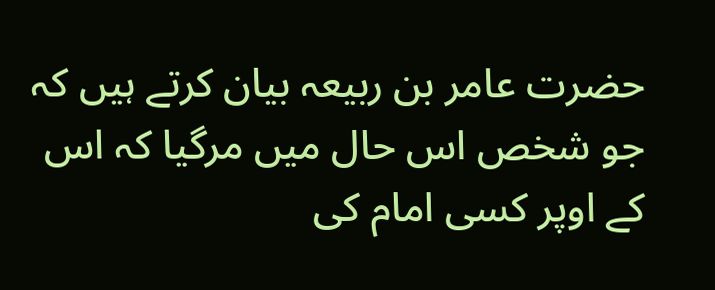حضرت عامر بن ربیعہ بیان کرتے ہیں کہ جو شخص اس حال میں مرگیا کہ اس کے اوپر کسی امام کی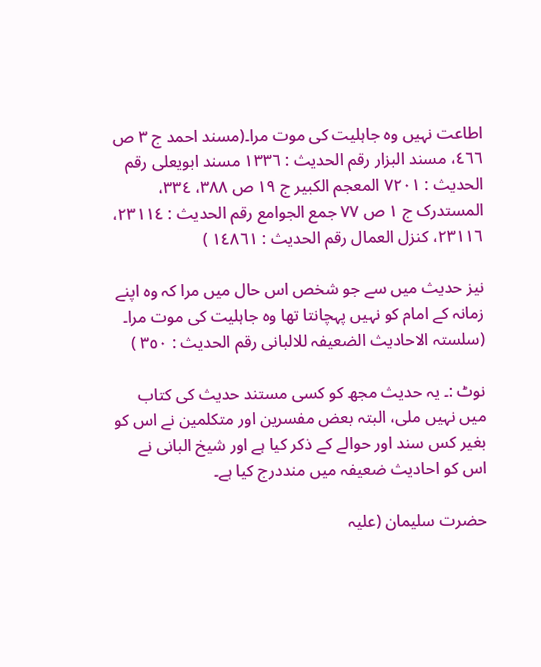اطاعت نہیں وہ جاہلیت کی موت مرا۔(مسند احمد ج ٣ ص ٤٦٦، مسند البزار رقم الحدیث : ١٣٣٦ مسند ابویعلی رقم الحدیث : ٧٢٠١ المعجم الکبیر ج ١٩ ص ٣٨٨، ٣٣٤، المستدرک ج ١ ص ٧٧ جمع الجوامع رقم الحدیث : ٢٣١١٤، ٢٣١١٦، کنزل العمال رقم الحدیث : ١٤٨٦١ )

نیز حدیث میں سے جو شخص اس حال میں مرا کہ وہ اپنے زمانہ کے امام کو نہیں پہچانتا تھا وہ جاہلیت کی موت مرا۔ (سلستہ الاحادیث الضعیفہ للالبانی رقم الحدیث : ٣٥٠ )

نوٹ :۔ یہ حدیث مجھ کو کسی مستند حدیث کی کتاب میں نہیں ملی، البتہ بعض مفسرین اور متکلمین نے اس کو بغیر کس سند اور حوالے کے ذکر کیا ہے اور شیخ البانی نے اس کو احادیث ضعیفہ میں منددرج کیا ہے۔

حضرت سلیمان (علیہ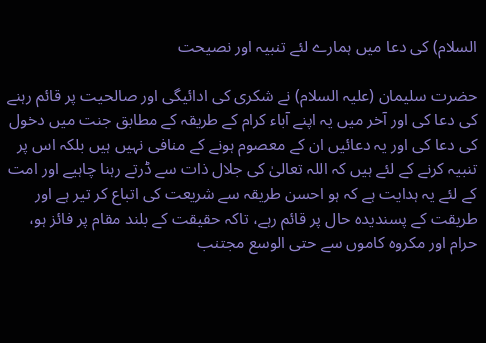السلام) کی دعا میں ہمارے لئے تنبیہ اور نصیحت

حضرت سلیمان (علیہ السلام) نے شکری کی ادائیگی اور صالحیت پر قائم رہنے کی دعا کی اور آخر میں یہ اپنے آباء کرام کے طریقہ کے مطابق جنت میں دخول کی دعا کی اور یہ دعائیں ان کے معصوم ہونے کے منافی نہیں ہیں بلکہ اس پر تنبیہ کرنے کے لئے ہیں کہ اللہ تعالیٰ کی جلال ذات سے ڈرتے رہنا چاہیے اور امت کے لئے یہ ہدایت ہے کہ ہو احسن طریقہ سے شریعت کی اتباع کر تیر ہے اور طریقت کے پسندیدہ حال پر قائم رہے، تاکہ حقیقت کے بلند مقام پر فائز ہو، حرام اور مکروہ کاموں سے حتی الوسع مجتنب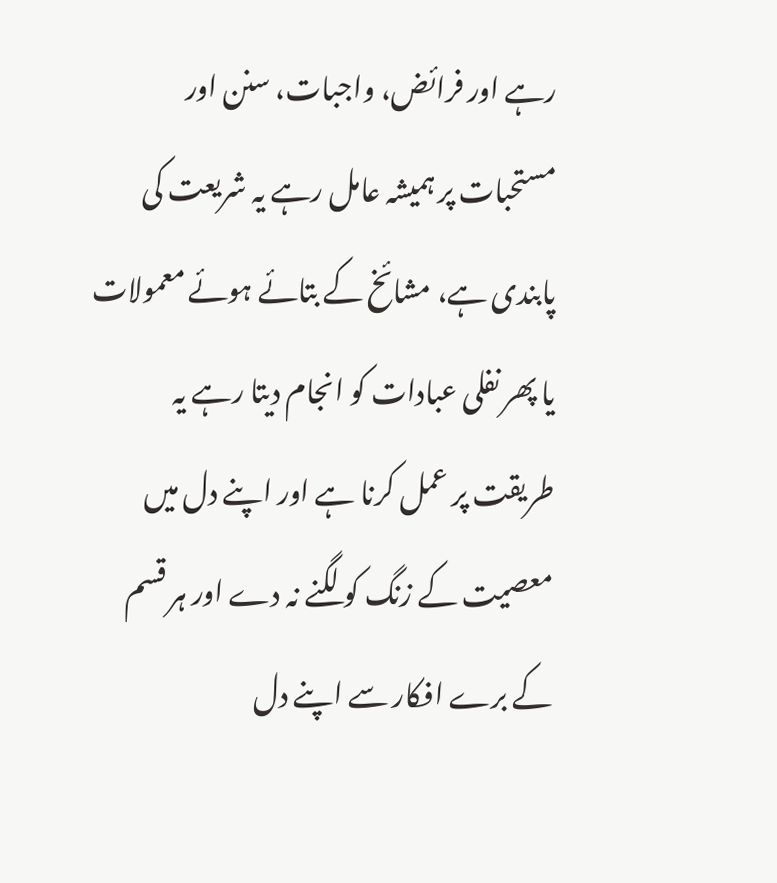رہے اور فرائض، واجبات، سنن اور مستحبات پر ہمیشہ عامل رہے یہ شریعت کی پابندی ہے، مشائخ کے بتائے ہوئے معمولات یا پھر نفلی عبادات کو انجام دیتا رہے یہ طریقت پر عمل کرنا ہے اور اپنے دل میں معصیت کے زنگ کو لگنے نہ دے اور ہر قسم کے برے افکار سے اپنے دل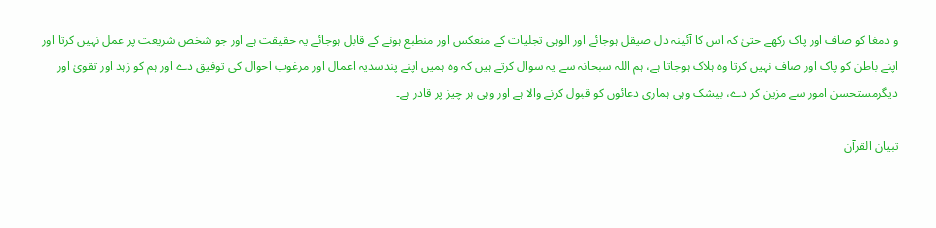و دمغا کو صاف اور پاک رکھے حتیٰ کہ اس کا آئینہ دل صیقل ہوجائے اور الوہی تجلیات کے منعکس اور منطبع ہونے کے قابل ہوجائے یہ حقیقت ہے اور جو شخص شریعت پر عمل نہیں کرتا اور اپنے باطن کو پاک اور صاف نہیں کرتا وہ ہلاک ہوجاتا ہے، ہم اللہ سبحانہ سے یہ سوال کرتے ہیں کہ وہ ہمیں اپنے پندسدیہ اعمال اور مرغوب احوال کی توفیق دے اور ہم کو زہد اور تقویٰ اور دیگرمستحسن امور سے مزین کر دے، بیشک وہی ہماری دعائوں کو قبول کرنے والا ہے اور وہی ہر چیز پر قادر ہے۔

تبیان القرآن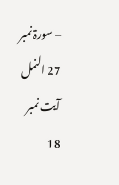– سورۃ نمبر 27 النمل آیت نمبر 18